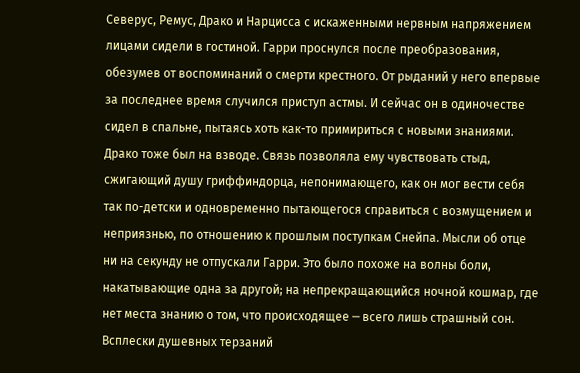Северус, Ремус, Драко и Нарцисса с искаженными нервным напряжением лицами сидели в гостиной. Гарри проснулся после преобразования, обезумев от воспоминаний о смерти крестного. От рыданий у него впервые за последнее время случился приступ астмы. И сейчас он в одиночестве сидел в спальне, пытаясь хоть как-то примириться с новыми знаниями.
Драко тоже был на взводе. Связь позволяла ему чувствовать стыд, сжигающий душу гриффиндорца, непонимающего, как он мог вести себя так по-детски и одновременно пытающегося справиться с возмущением и неприязнью, по отношению к прошлым поступкам Снейпа. Мысли об отце ни на секунду не отпускали Гарри. Это было похоже на волны боли, накатывающие одна за другой; на непрекращающийся ночной кошмар, где нет места знанию о том, что происходящее ─ всего лишь страшный сон.
Всплески душевных терзаний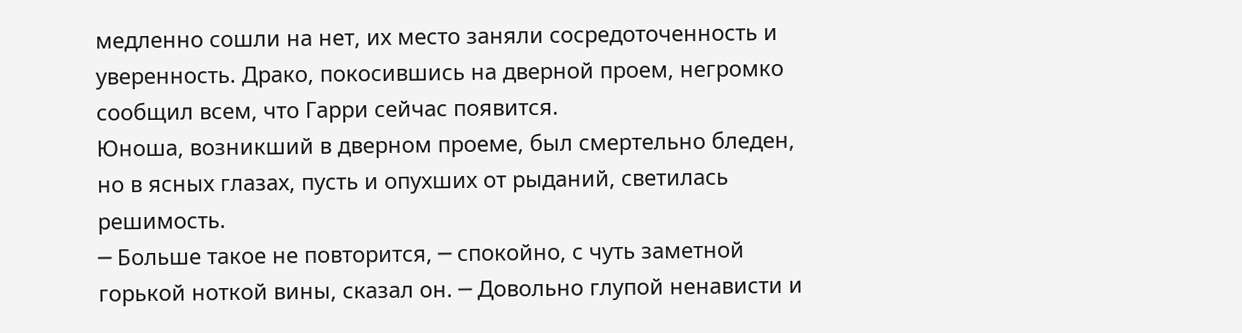медленно сошли на нет, их место заняли сосредоточенность и уверенность. Драко, покосившись на дверной проем, негромко сообщил всем, что Гарри сейчас появится.
Юноша, возникший в дверном проеме, был смертельно бледен, но в ясных глазах, пусть и опухших от рыданий, светилась решимость.
─ Больше такое не повторится, ─ спокойно, с чуть заметной горькой ноткой вины, сказал он. ─ Довольно глупой ненависти и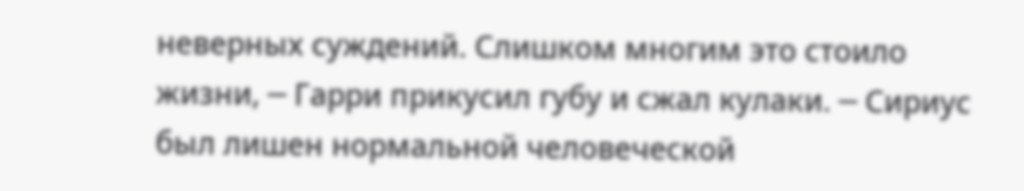неверных суждений. Слишком многим это стоило жизни, ─ Гарри прикусил губу и сжал кулаки. ─ Сириус был лишен нормальной человеческой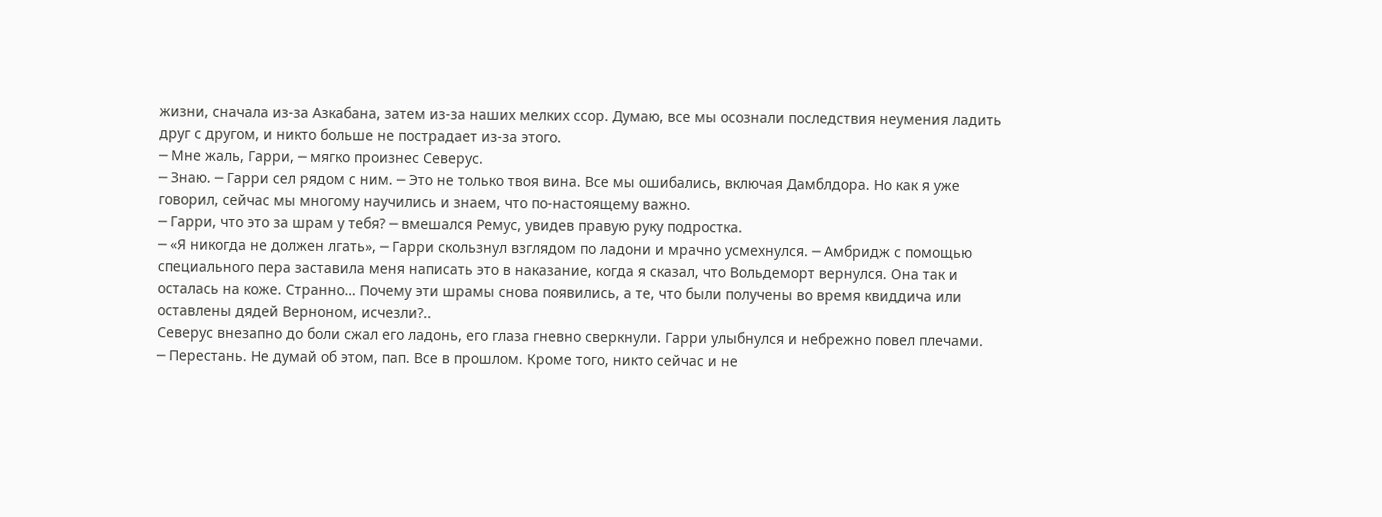жизни, сначала из-за Азкабана, затем из-за наших мелких ссор. Думаю, все мы осознали последствия неумения ладить друг с другом, и никто больше не пострадает из-за этого.
─ Мне жаль, Гарри, ─ мягко произнес Северус.
─ Знаю. ─ Гарри сел рядом с ним. ─ Это не только твоя вина. Все мы ошибались, включая Дамблдора. Но как я уже говорил, сейчас мы многому научились и знаем, что по-настоящему важно.
─ Гарри, что это за шрам у тебя? ─ вмешался Ремус, увидев правую руку подростка.
─ «Я никогда не должен лгать», ─ Гарри скользнул взглядом по ладони и мрачно усмехнулся. ─ Амбридж с помощью специального пера заставила меня написать это в наказание, когда я сказал, что Вольдеморт вернулся. Она так и осталась на коже. Странно… Почему эти шрамы снова появились, а те, что были получены во время квиддича или оставлены дядей Верноном, исчезли?..
Северус внезапно до боли сжал его ладонь, его глаза гневно сверкнули. Гарри улыбнулся и небрежно повел плечами.
─ Перестань. Не думай об этом, пап. Все в прошлом. Кроме того, никто сейчас и не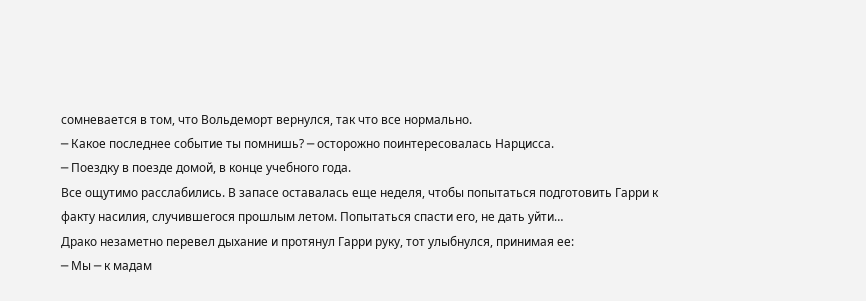сомневается в том, что Вольдеморт вернулся, так что все нормально.
─ Какое последнее событие ты помнишь? ─ осторожно поинтересовалась Нарцисса.
─ Поездку в поезде домой, в конце учебного года.
Все ощутимо расслабились. В запасе оставалась еще неделя, чтобы попытаться подготовить Гарри к факту насилия, случившегося прошлым летом. Попытаться спасти его, не дать уйти…
Драко незаметно перевел дыхание и протянул Гарри руку, тот улыбнулся, принимая ее:
─ Мы ─ к мадам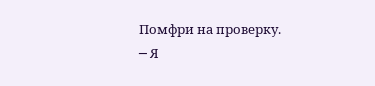Помфри на проверку.
─ Я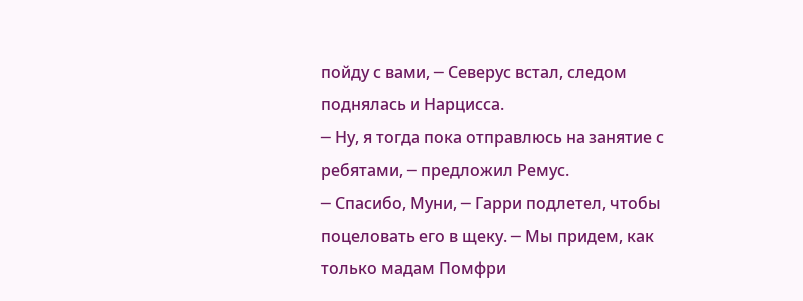пойду с вами, ─ Северус встал, следом поднялась и Нарцисса.
─ Ну, я тогда пока отправлюсь на занятие с ребятами, ─ предложил Ремус.
─ Спасибо, Муни, ─ Гарри подлетел, чтобы поцеловать его в щеку. ─ Мы придем, как только мадам Помфри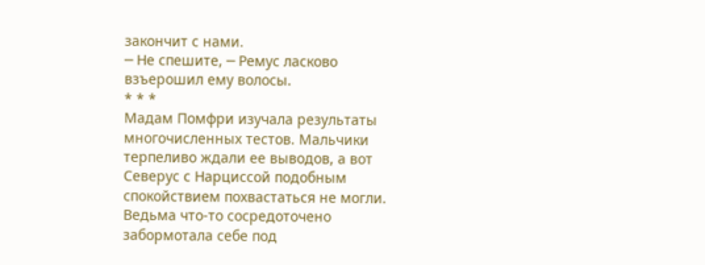закончит с нами.
─ Не спешите, ─ Ремус ласково взъерошил ему волосы.
* * *
Мадам Помфри изучала результаты многочисленных тестов. Мальчики терпеливо ждали ее выводов, а вот Северус с Нарциссой подобным спокойствием похвастаться не могли.
Ведьма что-то сосредоточено забормотала себе под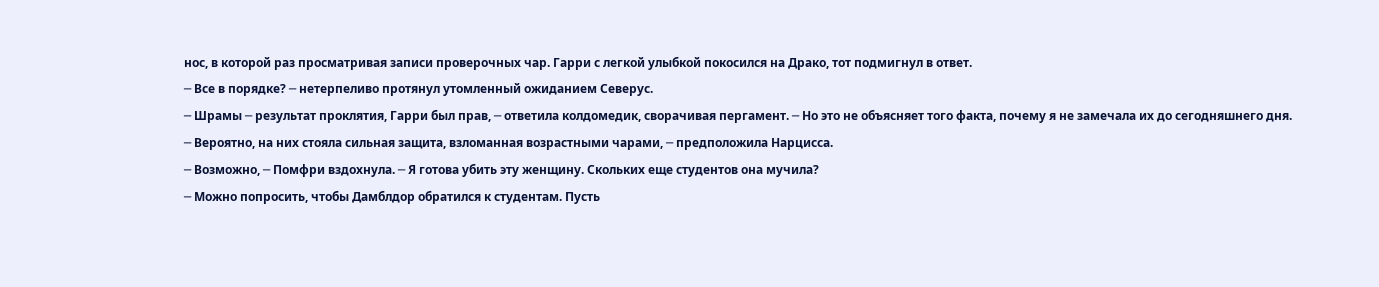нос, в которой раз просматривая записи проверочных чар. Гарри с легкой улыбкой покосился на Драко, тот подмигнул в ответ.
─ Все в порядке? ─ нетерпеливо протянул утомленный ожиданием Северус.
─ Шрамы ─ результат проклятия, Гарри был прав, ─ ответила колдомедик, сворачивая пергамент. ─ Но это не объясняет того факта, почему я не замечала их до сегодняшнего дня.
─ Вероятно, на них стояла сильная защита, взломанная возрастными чарами, ─ предположила Нарцисса.
─ Возможно, ─ Помфри вздохнула. ─ Я готова убить эту женщину. Скольких еще студентов она мучила?
─ Можно попросить, чтобы Дамблдор обратился к студентам. Пусть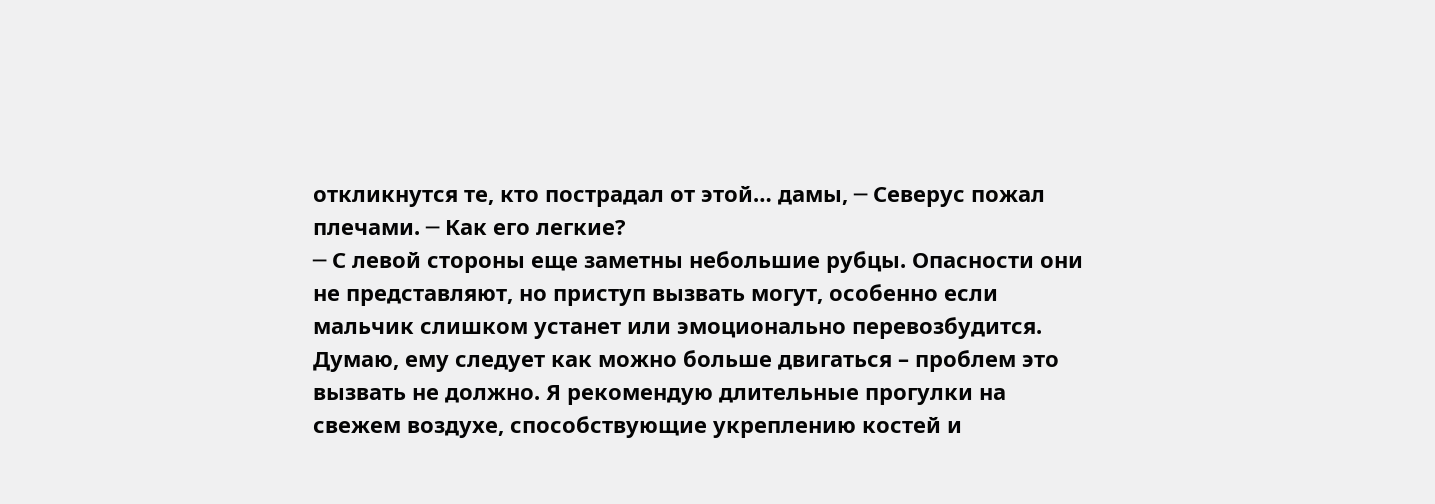откликнутся те, кто пострадал от этой… дамы, ─ Северус пожал плечами. ─ Как его легкие?
─ С левой стороны еще заметны небольшие рубцы. Опасности они не представляют, но приступ вызвать могут, особенно если мальчик слишком устанет или эмоционально перевозбудится. Думаю, ему следует как можно больше двигаться – проблем это вызвать не должно. Я рекомендую длительные прогулки на свежем воздухе, способствующие укреплению костей и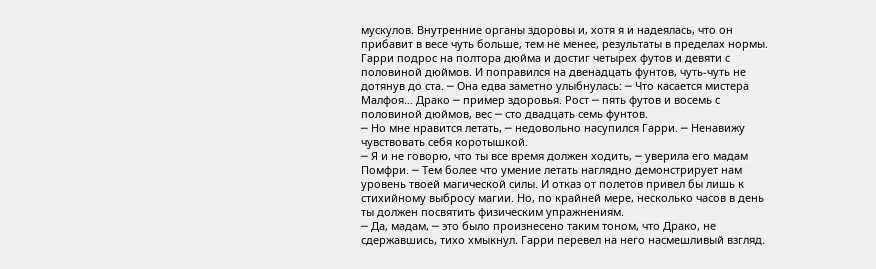мускулов. Внутренние органы здоровы и, хотя я и надеялась, что он прибавит в весе чуть больше, тем не менее, результаты в пределах нормы. Гарри подрос на полтора дюйма и достиг четырех футов и девяти с половиной дюймов. И поправился на двенадцать фунтов, чуть-чуть не дотянув до ста. ─ Она едва заметно улыбнулась: ─ Что касается мистера Малфоя… Драко ─ пример здоровья. Рост ─ пять футов и восемь с половиной дюймов, вес ─ сто двадцать семь фунтов.
─ Но мне нравится летать, ─ недовольно насупился Гарри. ─ Ненавижу чувствовать себя коротышкой.
─ Я и не говорю, что ты все время должен ходить, ─ уверила его мадам Помфри. ─ Тем более что умение летать наглядно демонстрирует нам уровень твоей магической силы. И отказ от полетов привел бы лишь к стихийному выбросу магии. Но, по крайней мере, несколько часов в день ты должен посвятить физическим упражнениям.
─ Да, мадам, ─ это было произнесено таким тоном, что Драко, не сдержавшись, тихо хмыкнул. Гарри перевел на него насмешливый взгляд.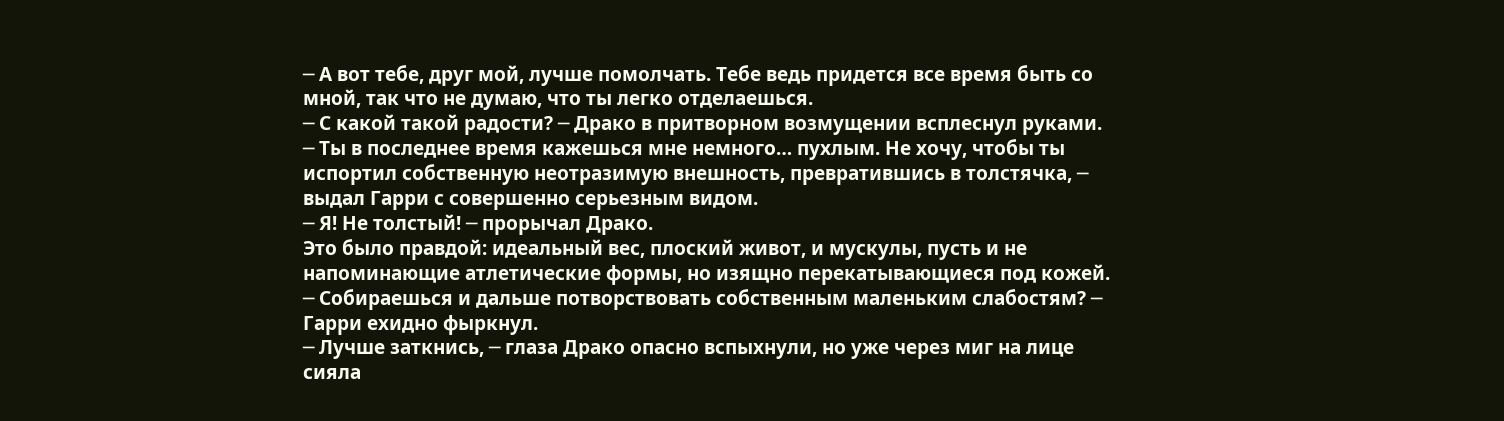─ А вот тебе, друг мой, лучше помолчать. Тебе ведь придется все время быть со мной, так что не думаю, что ты легко отделаешься.
─ С какой такой радости? ─ Драко в притворном возмущении всплеснул руками.
─ Ты в последнее время кажешься мне немного… пухлым. Не хочу, чтобы ты испортил собственную неотразимую внешность, превратившись в толстячка, ─ выдал Гарри с совершенно серьезным видом.
─ Я! Не толстый! ─ прорычал Драко.
Это было правдой: идеальный вес, плоский живот, и мускулы, пусть и не напоминающие атлетические формы, но изящно перекатывающиеся под кожей.
─ Собираешься и дальше потворствовать собственным маленьким слабостям? ─ Гарри ехидно фыркнул.
─ Лучше заткнись, ─ глаза Драко опасно вспыхнули, но уже через миг на лице сияла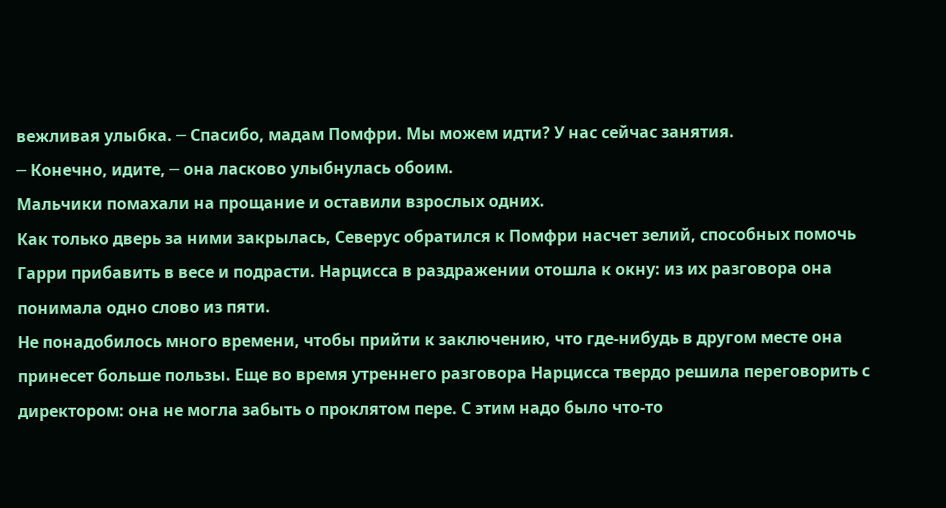вежливая улыбка. ─ Спасибо, мадам Помфри. Мы можем идти? У нас сейчас занятия.
─ Конечно, идите, ─ она ласково улыбнулась обоим.
Мальчики помахали на прощание и оставили взрослых одних.
Как только дверь за ними закрылась, Северус обратился к Помфри насчет зелий, способных помочь Гарри прибавить в весе и подрасти. Нарцисса в раздражении отошла к окну: из их разговора она понимала одно слово из пяти.
Не понадобилось много времени, чтобы прийти к заключению, что где-нибудь в другом месте она принесет больше пользы. Еще во время утреннего разговора Нарцисса твердо решила переговорить с директором: она не могла забыть о проклятом пере. С этим надо было что-то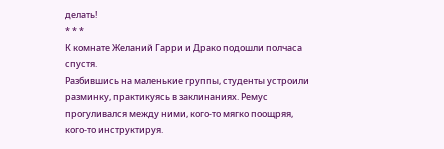делать!
* * *
К комнате Желаний Гарри и Драко подошли полчаса спустя.
Разбившись на маленькие группы, студенты устроили разминку, практикуясь в заклинаниях. Ремус прогуливался между ними, кого-то мягко поощряя, кого-то инструктируя.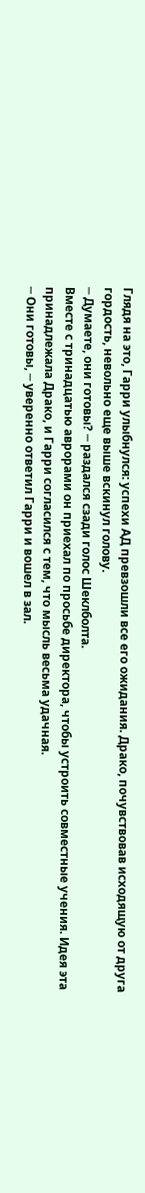Глядя на это, Гарри улыбнулся: успехи АД превзошли все его ожидания. Драко, почувствовав исходящую от друга гордость, невольно еще выше вскинул голову.
─ Думаете, они готовы? ─ раздался сзади голос Шеклболта.
Вместе с тринадцатью аврорами он приехал по просьбе директора, чтобы устроить совместные учения. Идея эта принадлежала Драко, и Гарри согласился с тем, что мысль весьма удачная.
─ Они готовы, ─ уверенно ответил Гарри и вошел в зал.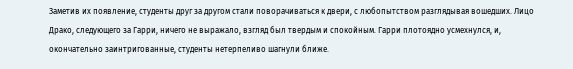Заметив их появление, студенты друг за другом стали поворачиваться к двери, с любопытством разглядывая вошедших. Лицо Драко, следующего за Гарри, ничего не выражало, взгляд был твердым и спокойным. Гарри плотоядно усмехнулся, и, окончательно заинтригованные, студенты нетерпеливо шагнули ближе.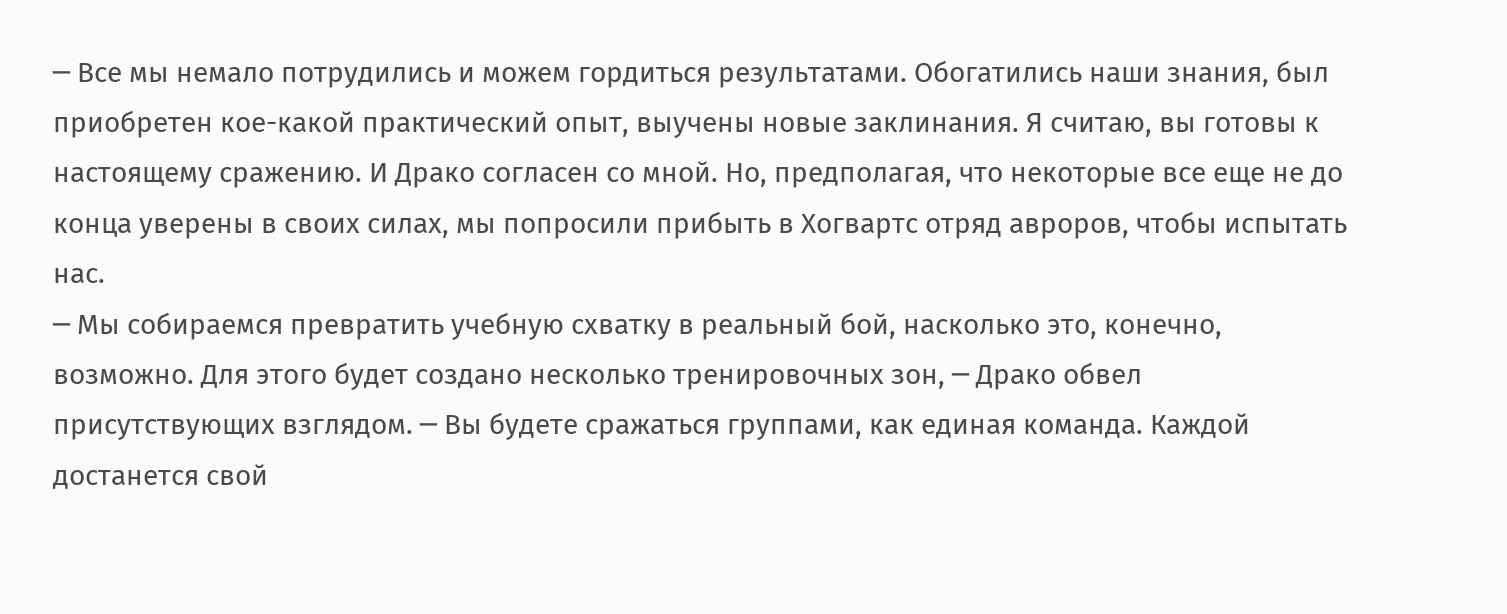─ Все мы немало потрудились и можем гордиться результатами. Обогатились наши знания, был приобретен кое-какой практический опыт, выучены новые заклинания. Я считаю, вы готовы к настоящему сражению. И Драко согласен со мной. Но, предполагая, что некоторые все еще не до конца уверены в своих силах, мы попросили прибыть в Хогвартс отряд авроров, чтобы испытать нас.
─ Мы собираемся превратить учебную схватку в реальный бой, насколько это, конечно, возможно. Для этого будет создано несколько тренировочных зон, ─ Драко обвел присутствующих взглядом. ─ Вы будете сражаться группами, как единая команда. Каждой достанется свой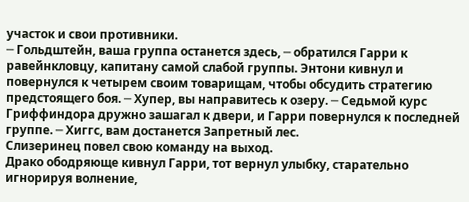участок и свои противники.
─ Гольдштейн, ваша группа останется здесь, ─ обратился Гарри к равейнкловцу, капитану самой слабой группы. Энтони кивнул и повернулся к четырем своим товарищам, чтобы обсудить стратегию предстоящего боя. ─ Хупер, вы направитесь к озеру. ─ Седьмой курс Гриффиндора дружно зашагал к двери, и Гарри повернулся к последней группе. ─ Хиггс, вам достанется Запретный лес.
Слизеринец повел свою команду на выход.
Драко ободряюще кивнул Гарри, тот вернул улыбку, старательно игнорируя волнение,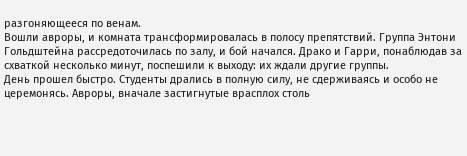разгоняющееся по венам.
Вошли авроры, и комната трансформировалась в полосу препятствий. Группа Энтони Гольдштейна рассредоточилась по залу, и бой начался. Драко и Гарри, понаблюдав за схваткой несколько минут, поспешили к выходу: их ждали другие группы.
День прошел быстро. Студенты дрались в полную силу, не сдерживаясь и особо не церемонясь. Авроры, вначале застигнутые врасплох столь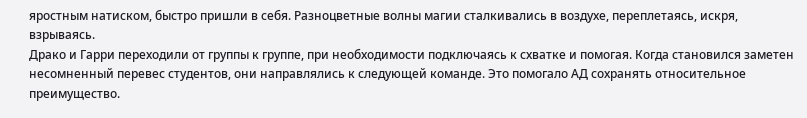яростным натиском, быстро пришли в себя. Разноцветные волны магии сталкивались в воздухе, переплетаясь, искря, взрываясь.
Драко и Гарри переходили от группы к группе, при необходимости подключаясь к схватке и помогая. Когда становился заметен несомненный перевес студентов, они направлялись к следующей команде. Это помогало АД сохранять относительное преимущество.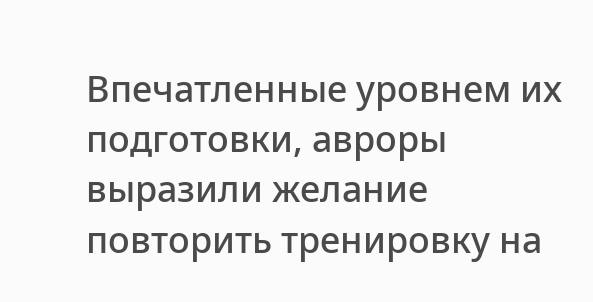Впечатленные уровнем их подготовки, авроры выразили желание повторить тренировку на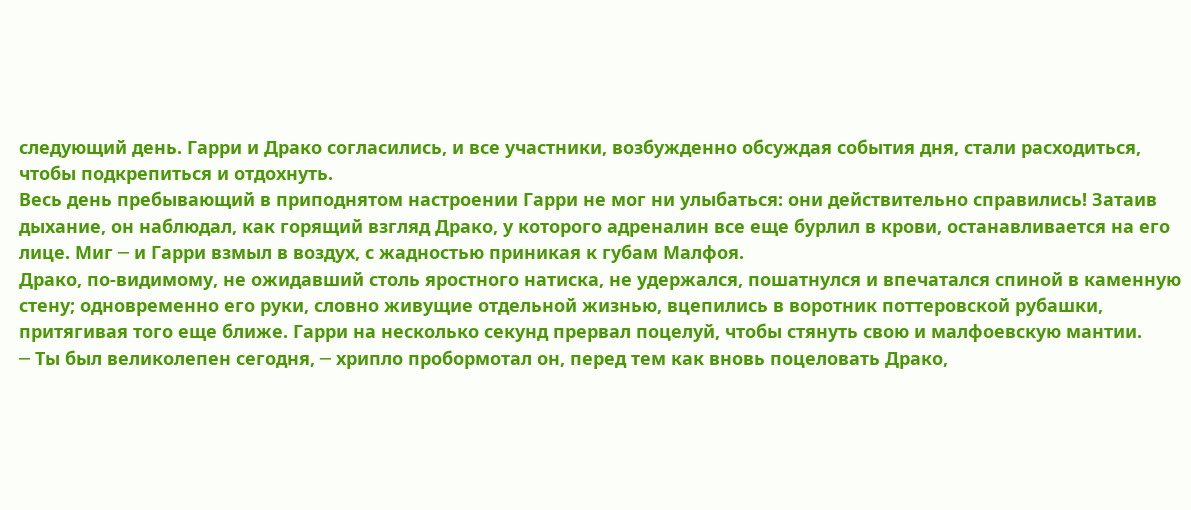следующий день. Гарри и Драко согласились, и все участники, возбужденно обсуждая события дня, стали расходиться, чтобы подкрепиться и отдохнуть.
Весь день пребывающий в приподнятом настроении Гарри не мог ни улыбаться: они действительно справились! Затаив дыхание, он наблюдал, как горящий взгляд Драко, у которого адреналин все еще бурлил в крови, останавливается на его лице. Миг ─ и Гарри взмыл в воздух, с жадностью приникая к губам Малфоя.
Драко, по-видимому, не ожидавший столь яростного натиска, не удержался, пошатнулся и впечатался спиной в каменную стену; одновременно его руки, словно живущие отдельной жизнью, вцепились в воротник поттеровской рубашки, притягивая того еще ближе. Гарри на несколько секунд прервал поцелуй, чтобы стянуть свою и малфоевскую мантии.
─ Ты был великолепен сегодня, ─ хрипло пробормотал он, перед тем как вновь поцеловать Драко,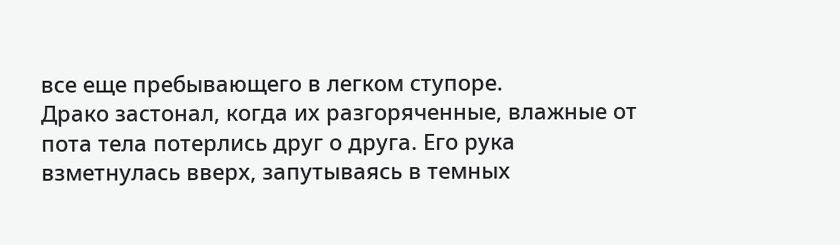все еще пребывающего в легком ступоре.
Драко застонал, когда их разгоряченные, влажные от пота тела потерлись друг о друга. Его рука взметнулась вверх, запутываясь в темных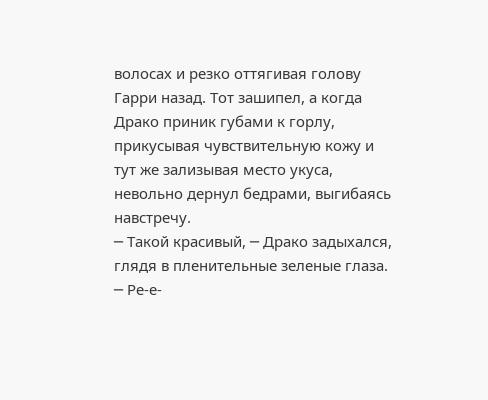волосах и резко оттягивая голову Гарри назад. Тот зашипел, а когда Драко приник губами к горлу, прикусывая чувствительную кожу и тут же зализывая место укуса, невольно дернул бедрами, выгибаясь навстречу.
─ Такой красивый, ─ Драко задыхался, глядя в пленительные зеленые глаза.
─ Ре-е-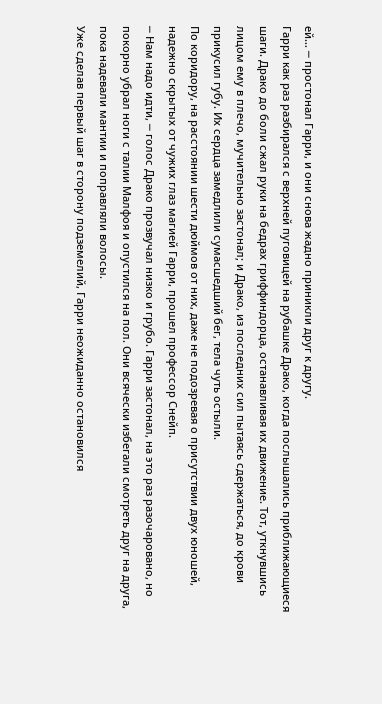ей… ─ простонал Гарри, и они снова жадно приникли друг к другу.
Гарри как раз разбирался с верхней пуговицей на рубашке Драко, когда послышались приближающиеся шаги. Драко до боли сжал руки на бедрах гриффиндорца, останавливая их движение. Тот, уткнувшись лицом ему в плечо, мучительно застонал; и Драко, из последних сил пытаясь сдержаться, до крови прикусил губу. Их сердца замедлили сумасшедший бег, тела чуть остыли.
По коридору, на расстоянии шести дюймов от них, даже не подозревая о присутствии двух юношей, надежно скрытых от чужих глаз магией Гарри, прошел профессор Снейп.
─ Нам надо идти, ─ голос Драко прозвучал низко и грубо. Гарри застонал, на это раз разочаровано, но покорно убрал ноги с талии Малфоя и опустился на пол. Они всячески избегали смотреть друг на друга, пока надевали мантии и поправляли волосы.
Уже сделав первый шаг в сторону подземелий, Гарри неожиданно остановился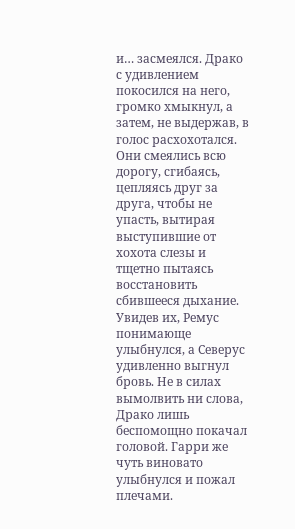и… засмеялся. Драко с удивлением покосился на него, громко хмыкнул, а затем, не выдержав, в голос расхохотался. Они смеялись всю дорогу, сгибаясь, цепляясь друг за друга, чтобы не упасть, вытирая выступившие от хохота слезы и тщетно пытаясь восстановить сбившееся дыхание.
Увидев их, Ремус понимающе улыбнулся, а Северус удивленно выгнул бровь. Не в силах вымолвить ни слова, Драко лишь беспомощно покачал головой. Гарри же чуть виновато улыбнулся и пожал плечами.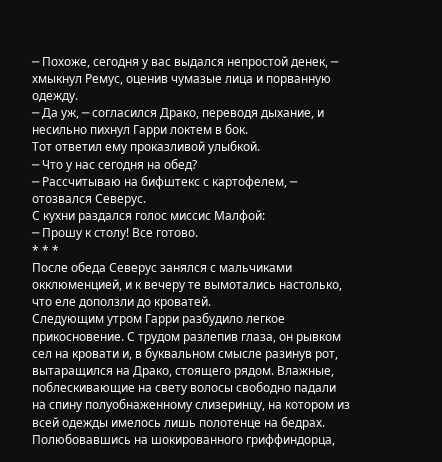─ Похоже, сегодня у вас выдался непростой денек, ─ хмыкнул Ремус, оценив чумазые лица и порванную одежду.
─ Да уж, ─ согласился Драко, переводя дыхание, и несильно пихнул Гарри локтем в бок.
Тот ответил ему проказливой улыбкой.
─ Что у нас сегодня на обед?
─ Рассчитываю на бифштекс с картофелем, ─ отозвался Северус.
С кухни раздался голос миссис Малфой:
─ Прошу к столу! Все готово.
* * *
После обеда Северус занялся с мальчиками окклюменцией, и к вечеру те вымотались настолько, что еле доползли до кроватей.
Следующим утром Гарри разбудило легкое прикосновение. С трудом разлепив глаза, он рывком сел на кровати и, в буквальном смысле разинув рот, вытаращился на Драко, стоящего рядом. Влажные, поблескивающие на свету волосы свободно падали на спину полуобнаженному слизеринцу, на котором из всей одежды имелось лишь полотенце на бедрах.
Полюбовавшись на шокированного гриффиндорца,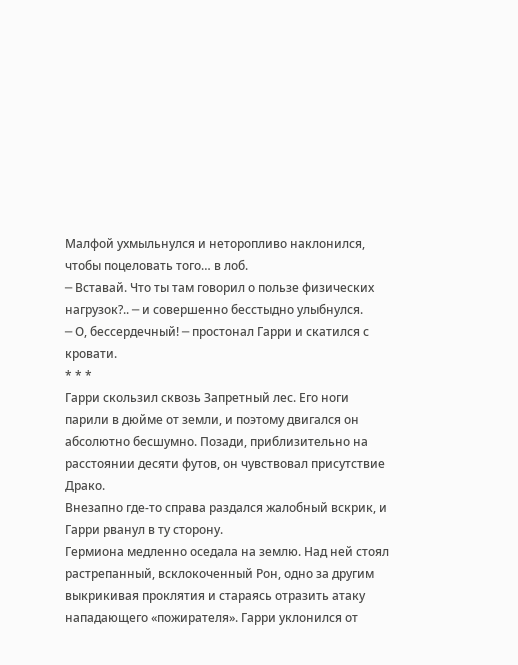Малфой ухмыльнулся и неторопливо наклонился, чтобы поцеловать того… в лоб.
─ Вставай. Что ты там говорил о пользе физических нагрузок?.. ─ и совершенно бесстыдно улыбнулся.
─ О, бессердечный! ─ простонал Гарри и скатился с кровати.
* * *
Гарри скользил сквозь Запретный лес. Его ноги парили в дюйме от земли, и поэтому двигался он абсолютно бесшумно. Позади, приблизительно на расстоянии десяти футов, он чувствовал присутствие Драко.
Внезапно где-то справа раздался жалобный вскрик, и Гарри рванул в ту сторону.
Гермиона медленно оседала на землю. Над ней стоял растрепанный, всклокоченный Рон, одно за другим выкрикивая проклятия и стараясь отразить атаку нападающего «пожирателя». Гарри уклонился от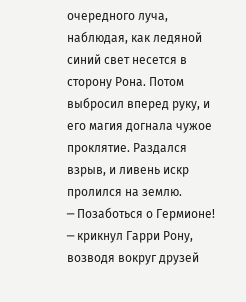очередного луча, наблюдая, как ледяной синий свет несется в сторону Рона. Потом выбросил вперед руку, и его магия догнала чужое проклятие. Раздался взрыв, и ливень искр пролился на землю.
─ Позаботься о Гермионе! ─ крикнул Гарри Рону, возводя вокруг друзей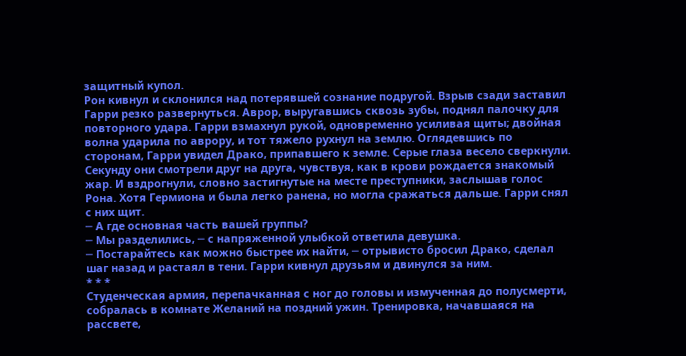защитный купол.
Рон кивнул и склонился над потерявшей сознание подругой. Взрыв сзади заставил Гарри резко развернуться. Аврор, выругавшись сквозь зубы, поднял палочку для повторного удара. Гарри взмахнул рукой, одновременно усиливая щиты; двойная волна ударила по аврору, и тот тяжело рухнул на землю. Оглядевшись по сторонам, Гарри увидел Драко, припавшего к земле. Серые глаза весело сверкнули. Секунду они смотрели друг на друга, чувствуя, как в крови рождается знакомый жар. И вздрогнули, словно застигнутые на месте преступники, заслышав голос Рона. Хотя Гермиона и была легко ранена, но могла сражаться дальше. Гарри снял с них щит.
─ А где основная часть вашей группы?
─ Мы разделились, ─ с напряженной улыбкой ответила девушка.
─ Постарайтесь как можно быстрее их найти, ─ отрывисто бросил Драко, сделал шаг назад и растаял в тени. Гарри кивнул друзьям и двинулся за ним.
* * *
Студенческая армия, перепачканная с ног до головы и измученная до полусмерти, собралась в комнате Желаний на поздний ужин. Тренировка, начавшаяся на рассвете,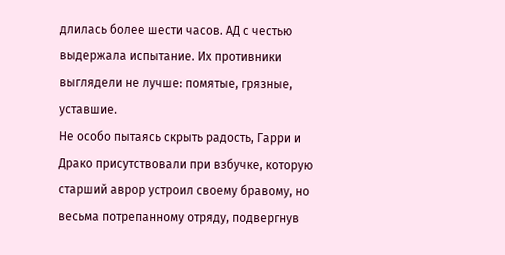длилась более шести часов. АД с честью выдержала испытание. Их противники выглядели не лучше: помятые, грязные, уставшие.
Не особо пытаясь скрыть радость, Гарри и Драко присутствовали при взбучке, которую старший аврор устроил своему бравому, но весьма потрепанному отряду, подвергнув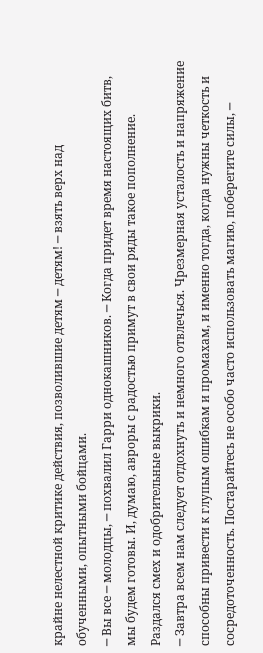крайне нелестной критике действия, позволившие детям ─ детям! ─ взять верх над обученными, опытными бойцами.
─ Вы все ─ молодцы, ─ похвалил Гарри однокашников. ─ Когда придет время настоящих битв, мы будем готовы. И, думаю, авроры с радостью примут в свои ряды такое пополнение.
Раздался смех и одобрительные выкрики.
─ Завтра всем нам следует отдохнуть и немного отвлечься. Чрезмерная усталость и напряжение способны привести к глупым ошибкам и промахам, и именно тогда, когда нужны четкость и сосредоточенность. Постарайтесь не особо часто использовать магию, поберегите силы, ─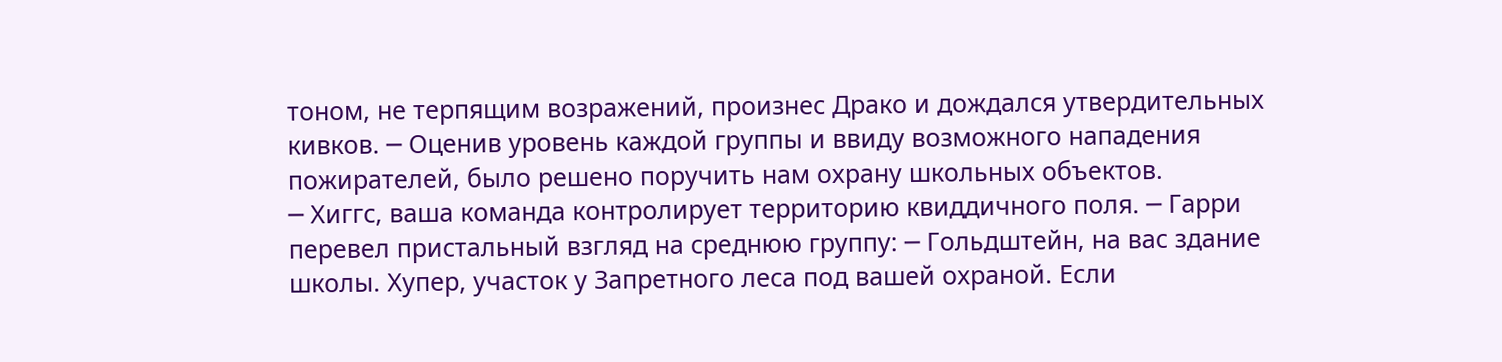тоном, не терпящим возражений, произнес Драко и дождался утвердительных кивков. ─ Оценив уровень каждой группы и ввиду возможного нападения пожирателей, было решено поручить нам охрану школьных объектов.
─ Хиггс, ваша команда контролирует территорию квиддичного поля. ─ Гарри перевел пристальный взгляд на среднюю группу: ─ Гольдштейн, на вас здание школы. Хупер, участок у Запретного леса под вашей охраной. Если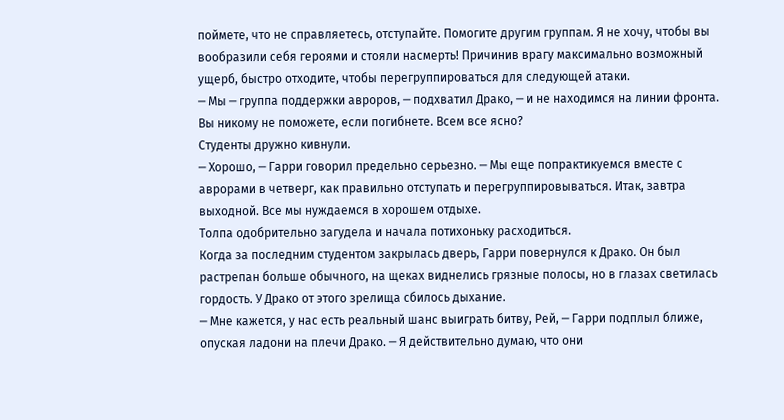поймете, что не справляетесь, отступайте. Помогите другим группам. Я не хочу, чтобы вы вообразили себя героями и стояли насмерть! Причинив врагу максимально возможный ущерб, быстро отходите, чтобы перегруппироваться для следующей атаки.
─ Мы ─ группа поддержки авроров, ─ подхватил Драко, ─ и не находимся на линии фронта. Вы никому не поможете, если погибнете. Всем все ясно?
Студенты дружно кивнули.
─ Хорошо, ─ Гарри говорил предельно серьезно. ─ Мы еще попрактикуемся вместе с аврорами в четверг, как правильно отступать и перегруппировываться. Итак, завтра выходной. Все мы нуждаемся в хорошем отдыхе.
Толпа одобрительно загудела и начала потихоньку расходиться.
Когда за последним студентом закрылась дверь, Гарри повернулся к Драко. Он был растрепан больше обычного, на щеках виднелись грязные полосы, но в глазах светилась гордость. У Драко от этого зрелища сбилось дыхание.
─ Мне кажется, у нас есть реальный шанс выиграть битву, Рей, ─ Гарри подплыл ближе, опуская ладони на плечи Драко. ─ Я действительно думаю, что они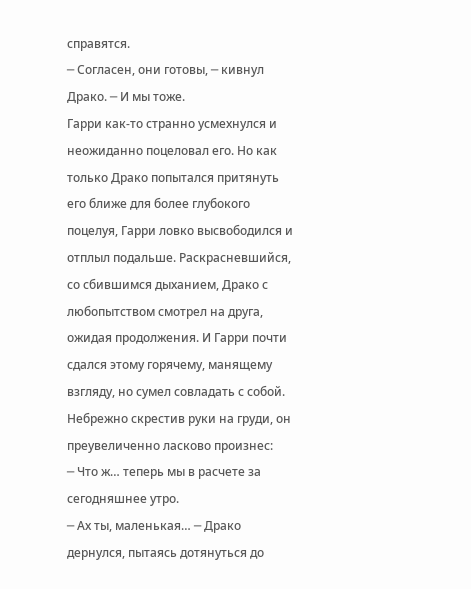справятся.
─ Согласен, они готовы, ─ кивнул Драко. ─ И мы тоже.
Гарри как-то странно усмехнулся и неожиданно поцеловал его. Но как только Драко попытался притянуть его ближе для более глубокого поцелуя, Гарри ловко высвободился и отплыл подальше. Раскрасневшийся, со сбившимся дыханием, Драко с любопытством смотрел на друга, ожидая продолжения. И Гарри почти сдался этому горячему, манящему взгляду, но сумел совладать с собой. Небрежно скрестив руки на груди, он преувеличенно ласково произнес:
─ Что ж… теперь мы в расчете за сегодняшнее утро.
─ Ах ты, маленькая… ─ Драко дернулся, пытаясь дотянуться до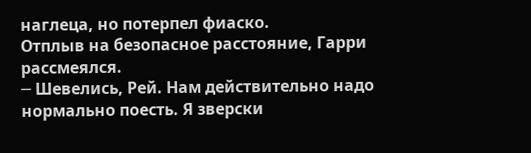наглеца, но потерпел фиаско.
Отплыв на безопасное расстояние, Гарри рассмеялся.
─ Шевелись, Рей. Нам действительно надо нормально поесть. Я зверски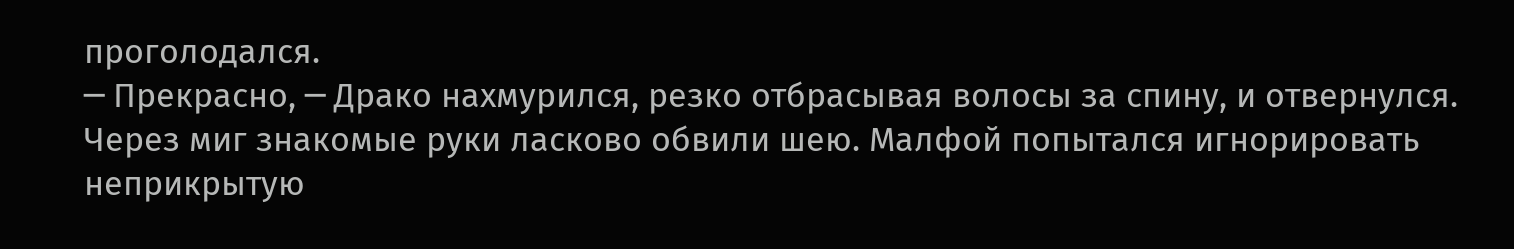проголодался.
─ Прекрасно, ─ Драко нахмурился, резко отбрасывая волосы за спину, и отвернулся.
Через миг знакомые руки ласково обвили шею. Малфой попытался игнорировать неприкрытую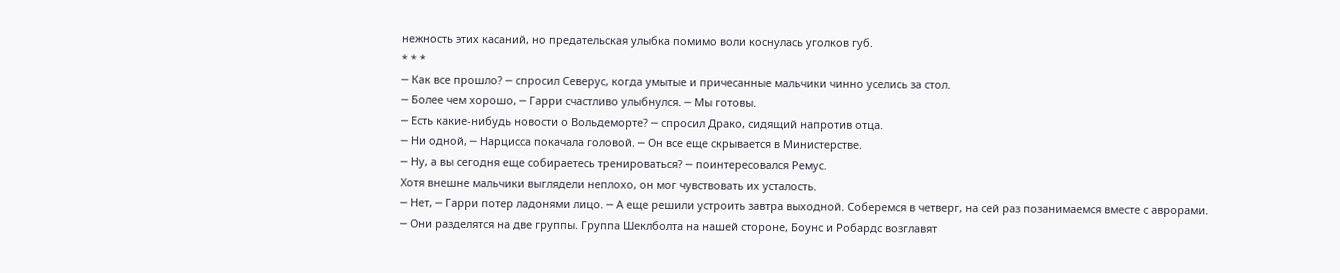нежность этих касаний, но предательская улыбка помимо воли коснулась уголков губ.
* * *
─ Как все прошло? ─ спросил Северус, когда умытые и причесанные мальчики чинно уселись за стол.
─ Более чем хорошо, ─ Гарри счастливо улыбнулся. ─ Мы готовы.
─ Есть какие-нибудь новости о Вольдеморте? ─ спросил Драко, сидящий напротив отца.
─ Ни одной, ─ Нарцисса покачала головой. ─ Он все еще скрывается в Министерстве.
─ Ну, а вы сегодня еще собираетесь тренироваться? ─ поинтересовался Ремус.
Хотя внешне мальчики выглядели неплохо, он мог чувствовать их усталость.
─ Нет, ─ Гарри потер ладонями лицо. ─ А еще решили устроить завтра выходной. Соберемся в четверг, на сей раз позанимаемся вместе с аврорами.
─ Они разделятся на две группы. Группа Шеклболта на нашей стороне, Боунс и Робардс возглавят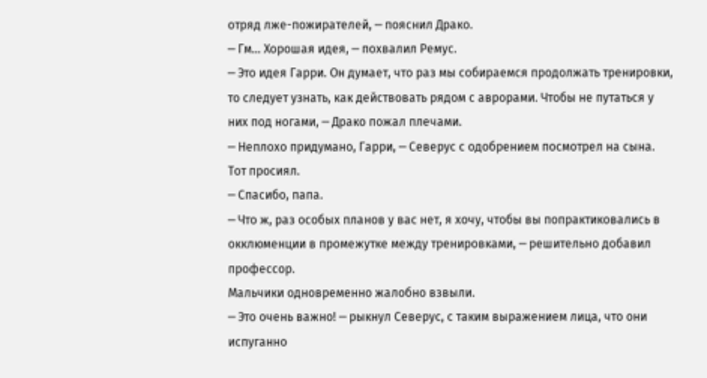отряд лже-пожирателей, ─ пояснил Драко.
─ Гм… Хорошая идея, ─ похвалил Ремус.
─ Это идея Гарри. Он думает, что раз мы собираемся продолжать тренировки, то следует узнать, как действовать рядом с аврорами. Чтобы не путаться у них под ногами, ─ Драко пожал плечами.
─ Неплохо придумано, Гарри, ─ Северус с одобрением посмотрел на сына.
Тот просиял.
─ Спасибо, папа.
─ Что ж, раз особых планов у вас нет, я хочу, чтобы вы попрактиковались в окклюменции в промежутке между тренировками, ─ решительно добавил профессор.
Мальчики одновременно жалобно взвыли.
─ Это очень важно! ─ рыкнул Северус, с таким выражением лица, что они испуганно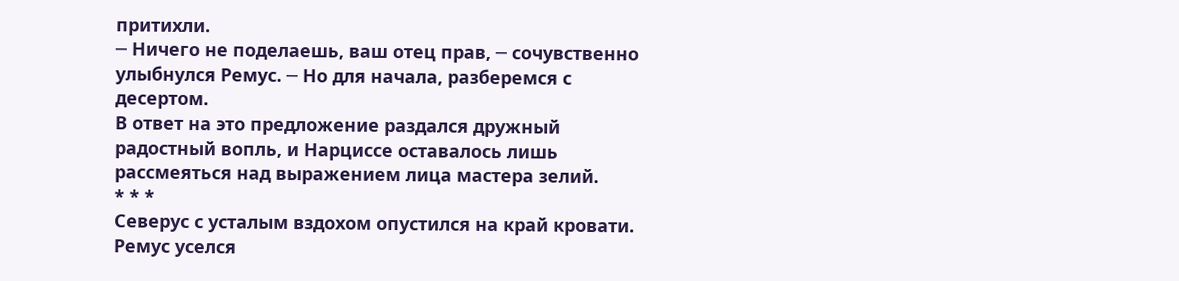притихли.
─ Ничего не поделаешь, ваш отец прав, ─ сочувственно улыбнулся Ремус. ─ Но для начала, разберемся с десертом.
В ответ на это предложение раздался дружный радостный вопль, и Нарциссе оставалось лишь рассмеяться над выражением лица мастера зелий.
* * *
Северус с усталым вздохом опустился на край кровати. Ремус уселся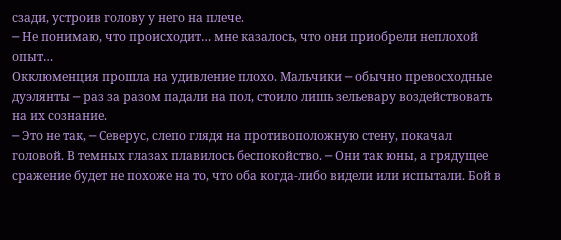сзади, устроив голову у него на плече.
─ Не понимаю, что происходит… мне казалось, что они приобрели неплохой опыт…
Окклюменция прошла на удивление плохо. Мальчики ─ обычно превосходные дуэлянты ─ раз за разом падали на пол, стоило лишь зельевару воздействовать на их сознание.
─ Это не так, ─ Северус, слепо глядя на противоположную стену, покачал головой. В темных глазах плавилось беспокойство. ─ Они так юны, а грядущее сражение будет не похоже на то, что оба когда-либо видели или испытали. Бой в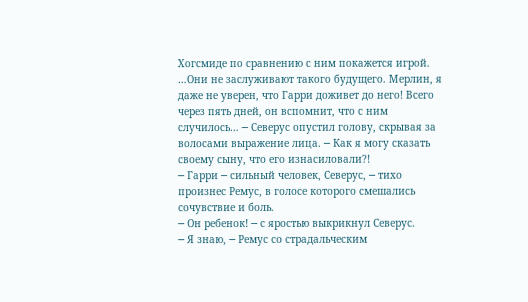Хогсмиде по сравнению с ним покажется игрой. …Они не заслуживают такого будущего. Мерлин, я даже не уверен, что Гарри доживет до него! Всего через пять дней, он вспомнит, что с ним случилось… ─ Северус опустил голову, скрывая за волосами выражение лица. ─ Как я могу сказать своему сыну, что его изнасиловали?!
─ Гарри ─ сильный человек, Северус, ─ тихо произнес Ремус, в голосе которого смешались сочувствие и боль.
─ Он ребенок! ─ с яростью выкрикнул Северус.
─ Я знаю, ─ Ремус со страдальческим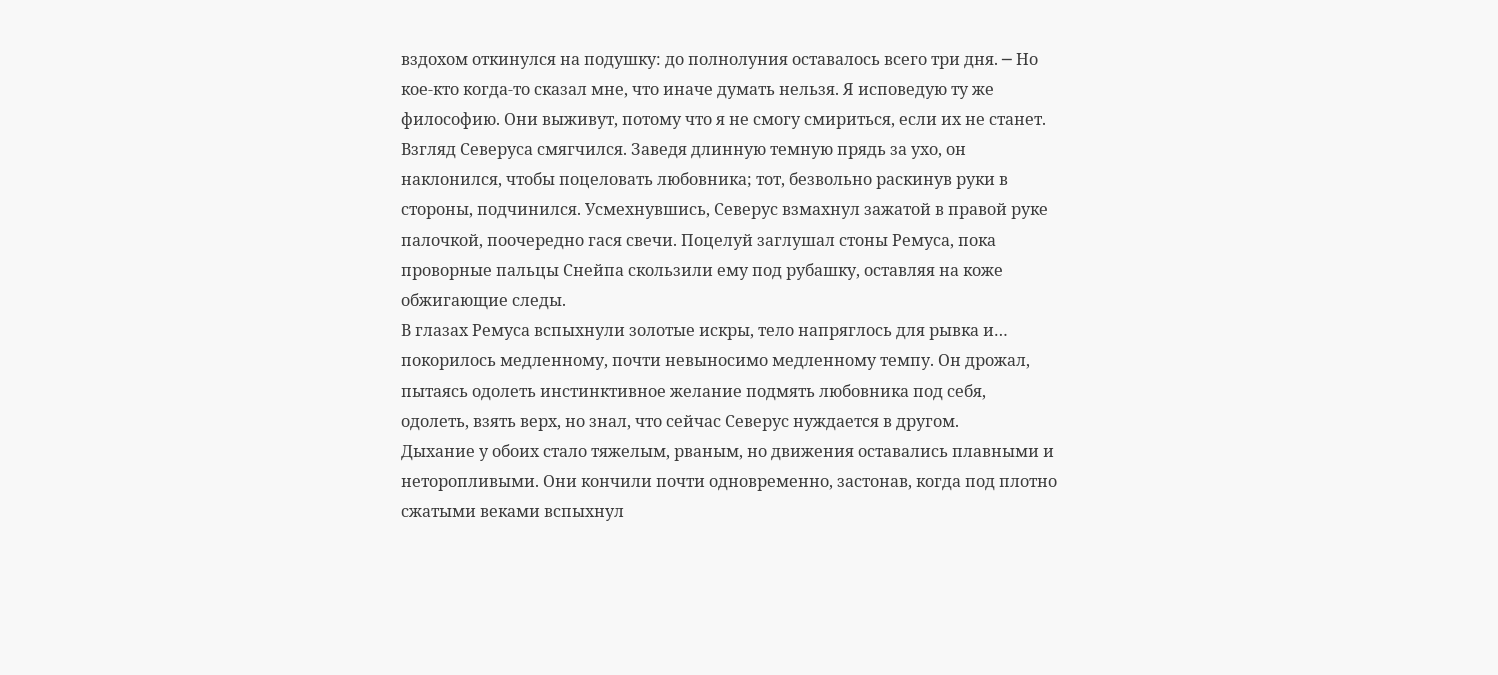вздохом откинулся на подушку: до полнолуния оставалось всего три дня. ─ Но кое-кто когда-то сказал мне, что иначе думать нельзя. Я исповедую ту же философию. Они выживут, потому что я не смогу смириться, если их не станет.
Взгляд Северуса смягчился. Заведя длинную темную прядь за ухо, он наклонился, чтобы поцеловать любовника; тот, безвольно раскинув руки в стороны, подчинился. Усмехнувшись, Северус взмахнул зажатой в правой руке палочкой, поочередно гася свечи. Поцелуй заглушал стоны Ремуса, пока проворные пальцы Снейпа скользили ему под рубашку, оставляя на коже обжигающие следы.
В глазах Ремуса вспыхнули золотые искры, тело напряглось для рывка и… покорилось медленному, почти невыносимо медленному темпу. Он дрожал, пытаясь одолеть инстинктивное желание подмять любовника под себя, одолеть, взять верх, но знал, что сейчас Северус нуждается в другом.
Дыхание у обоих стало тяжелым, рваным, но движения оставались плавными и неторопливыми. Они кончили почти одновременно, застонав, когда под плотно сжатыми веками вспыхнул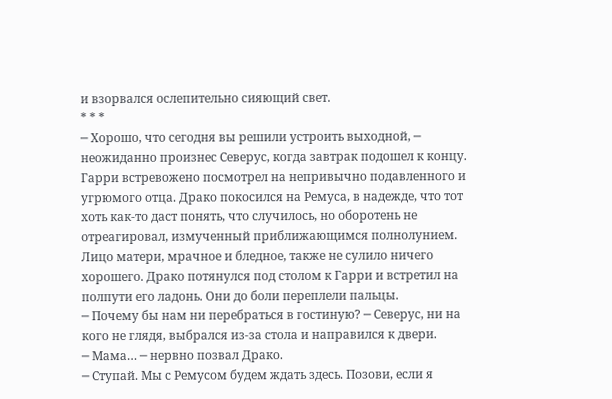и взорвался ослепительно сияющий свет.
* * *
─ Хорошо, что сегодня вы решили устроить выходной, ─ неожиданно произнес Северус, когда завтрак подошел к концу.
Гарри встревожено посмотрел на непривычно подавленного и угрюмого отца. Драко покосился на Ремуса, в надежде, что тот хоть как-то даст понять, что случилось, но оборотень не отреагировал, измученный приближающимся полнолунием. Лицо матери, мрачное и бледное, также не сулило ничего хорошего. Драко потянулся под столом к Гарри и встретил на полпути его ладонь. Они до боли переплели пальцы.
─ Почему бы нам ни перебраться в гостиную? ─ Северус, ни на кого не глядя, выбрался из-за стола и направился к двери.
─ Мама… ─ нервно позвал Драко.
─ Ступай. Мы с Ремусом будем ждать здесь. Позови, если я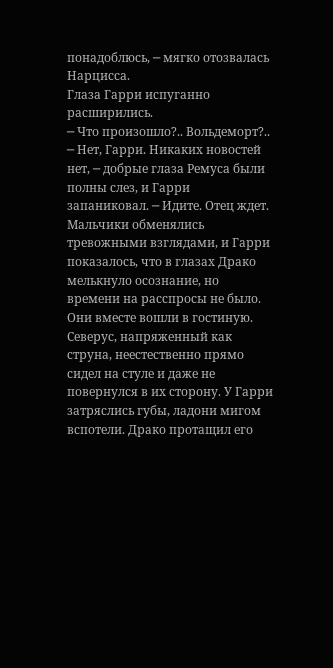понадоблюсь, ─ мягко отозвалась Нарцисса.
Глаза Гарри испуганно расширились.
─ Что произошло?.. Вольдеморт?..
─ Нет, Гарри. Никаких новостей нет, ─ добрые глаза Ремуса были полны слез, и Гарри запаниковал. ─ Идите. Отец ждет.
Мальчики обменялись тревожными взглядами, и Гарри показалось, что в глазах Драко мелькнуло осознание, но времени на расспросы не было. Они вместе вошли в гостиную.
Северус, напряженный как струна, неестественно прямо сидел на стуле и даже не повернулся в их сторону. У Гарри затряслись губы, ладони мигом вспотели. Драко протащил его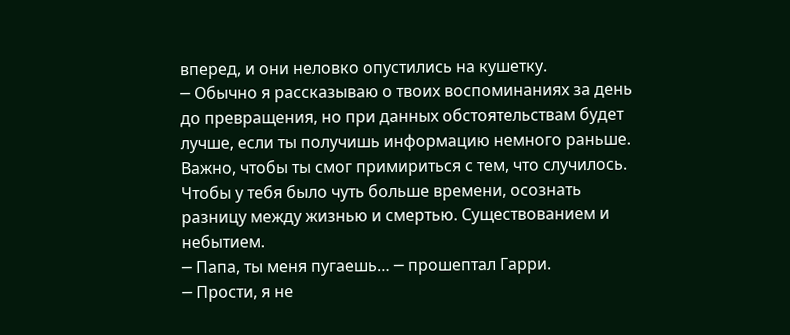вперед, и они неловко опустились на кушетку.
─ Обычно я рассказываю о твоих воспоминаниях за день до превращения, но при данных обстоятельствам будет лучше, если ты получишь информацию немного раньше. Важно, чтобы ты смог примириться с тем, что случилось. Чтобы у тебя было чуть больше времени, осознать разницу между жизнью и смертью. Существованием и небытием.
─ Папа, ты меня пугаешь… ─ прошептал Гарри.
─ Прости, я не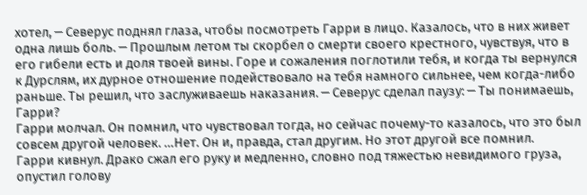хотел, ─ Северус поднял глаза, чтобы посмотреть Гарри в лицо. Казалось, что в них живет одна лишь боль. ─ Прошлым летом ты скорбел о смерти своего крестного, чувствуя, что в его гибели есть и доля твоей вины. Горе и сожаления поглотили тебя, и когда ты вернулся к Дурслям, их дурное отношение подействовало на тебя намного сильнее, чем когда-либо раньше. Ты решил, что заслуживаешь наказания. ─ Северус сделал паузу: ─ Ты понимаешь, Гарри?
Гарри молчал. Он помнил, что чувствовал тогда, но сейчас почему-то казалось, что это был совсем другой человек. …Нет. Он и, правда, стал другим. Но этот другой все помнил.
Гарри кивнул. Драко сжал его руку и медленно, словно под тяжестью невидимого груза, опустил голову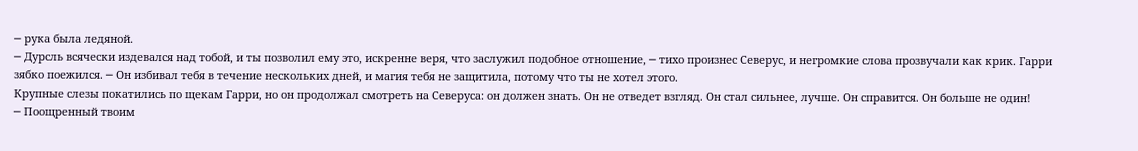─ рука была ледяной.
─ Дурсль всячески издевался над тобой, и ты позволил ему это, искренне веря, что заслужил подобное отношение, ─ тихо произнес Северус, и негромкие слова прозвучали как крик. Гарри зябко поежился. ─ Он избивал тебя в течение нескольких дней, и магия тебя не защитила, потому что ты не хотел этого.
Крупные слезы покатились по щекам Гарри, но он продолжал смотреть на Северуса: он должен знать. Он не отведет взгляд. Он стал сильнее, лучше. Он справится. Он больше не один!
─ Поощренный твоим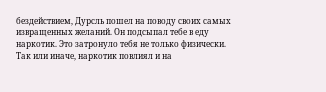бездействием, Дурсль пошел на поводу своих самых извращенных желаний. Он подсыпал тебе в еду наркотик. Это затронуло тебя не только физически. Так или иначе, наркотик повлиял и на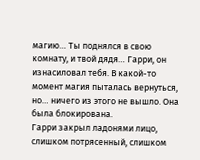магию… Ты поднялся в свою комнату, и твой дядя… Гарри, он изнасиловал тебя. В какой-то момент магия пыталась вернуться, но… ничего из этого не вышло. Она была блокирована.
Гарри закрыл ладонями лицо, слишком потрясенный, слишком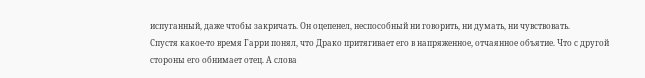испуганный, даже чтобы закричать. Он оцепенел, неспособный ни говорить, ни думать, ни чувствовать.
Спустя какое-то время Гарри понял, что Драко притягивает его в напряженное, отчаянное объятие. Что с другой стороны его обнимает отец. А слова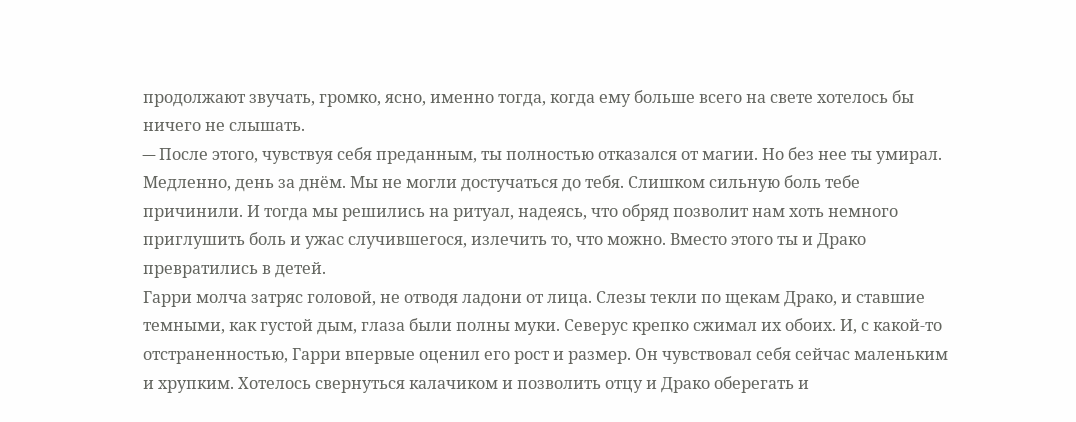продолжают звучать, громко, ясно, именно тогда, когда ему больше всего на свете хотелось бы ничего не слышать.
─ После этого, чувствуя себя преданным, ты полностью отказался от магии. Но без нее ты умирал. Медленно, день за днём. Мы не могли достучаться до тебя. Слишком сильную боль тебе причинили. И тогда мы решились на ритуал, надеясь, что обряд позволит нам хоть немного приглушить боль и ужас случившегося, излечить то, что можно. Вместо этого ты и Драко превратились в детей.
Гарри молча затряс головой, не отводя ладони от лица. Слезы текли по щекам Драко, и ставшие темными, как густой дым, глаза были полны муки. Северус крепко сжимал их обоих. И, с какой-то отстраненностью, Гарри впервые оценил его рост и размер. Он чувствовал себя сейчас маленьким и хрупким. Хотелось свернуться калачиком и позволить отцу и Драко оберегать и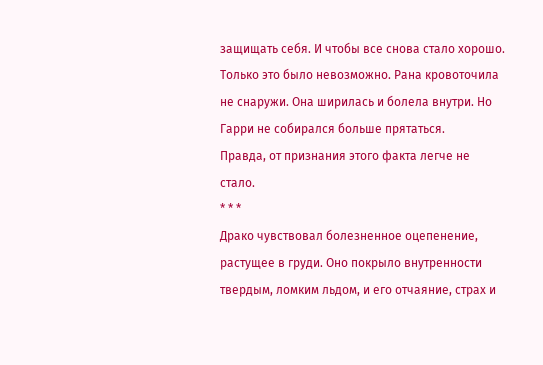защищать себя. И чтобы все снова стало хорошо.
Только это было невозможно. Рана кровоточила не снаружи. Она ширилась и болела внутри. Но Гарри не собирался больше прятаться.
Правда, от признания этого факта легче не стало.
* * *
Драко чувствовал болезненное оцепенение, растущее в груди. Оно покрыло внутренности твердым, ломким льдом, и его отчаяние, страх и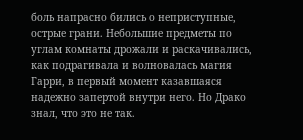боль напрасно бились о неприступные, острые грани. Небольшие предметы по углам комнаты дрожали и раскачивались, как подрагивала и волновалась магия Гарри, в первый момент казавшаяся надежно запертой внутри него. Но Драко знал, что это не так.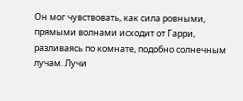Он мог чувствовать, как сила ровными, прямыми волнами исходит от Гарри, разливаясь по комнате, подобно солнечным лучам. Лучи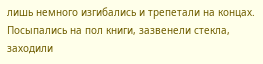лишь немного изгибались и трепетали на концах. Посыпались на пол книги, зазвенели стекла, заходили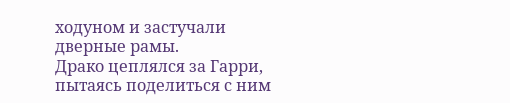ходуном и застучали дверные рамы.
Драко цеплялся за Гарри, пытаясь поделиться с ним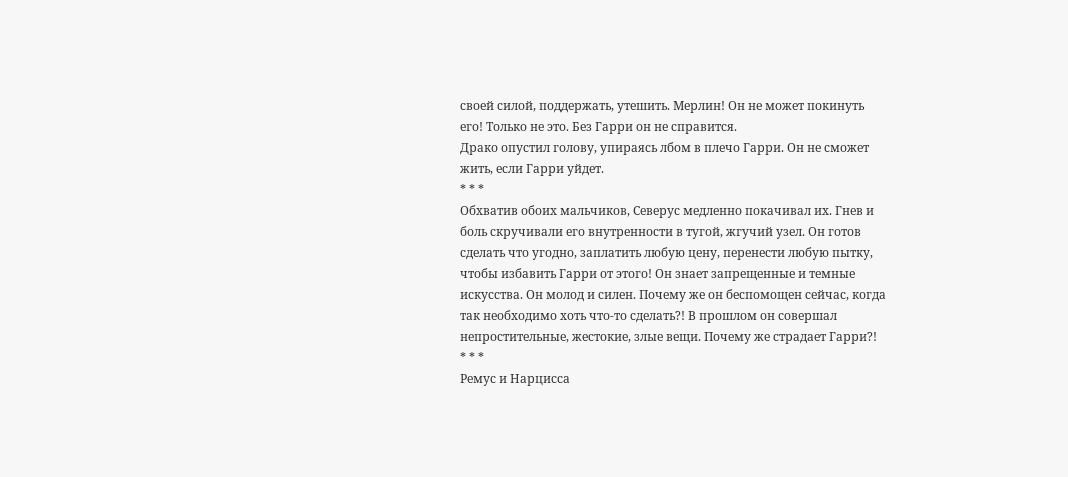своей силой, поддержать, утешить. Мерлин! Он не может покинуть его! Только не это. Без Гарри он не справится.
Драко опустил голову, упираясь лбом в плечо Гарри. Он не сможет жить, если Гарри уйдет.
* * *
Обхватив обоих мальчиков, Северус медленно покачивал их. Гнев и боль скручивали его внутренности в тугой, жгучий узел. Он готов сделать что угодно, заплатить любую цену, перенести любую пытку, чтобы избавить Гарри от этого! Он знает запрещенные и темные искусства. Он молод и силен. Почему же он беспомощен сейчас, когда так необходимо хоть что-то сделать?! В прошлом он совершал непростительные, жестокие, злые вещи. Почему же страдает Гарри?!
* * *
Ремус и Нарцисса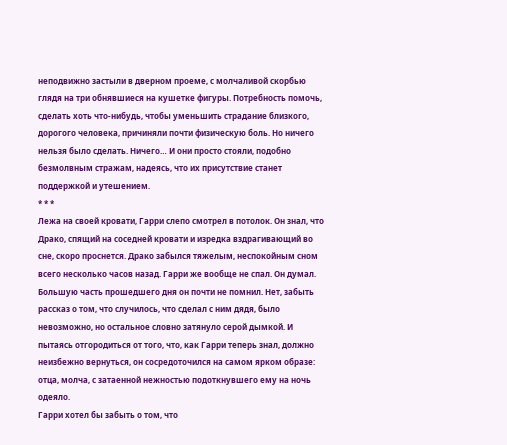неподвижно застыли в дверном проеме, с молчаливой скорбью глядя на три обнявшиеся на кушетке фигуры. Потребность помочь, сделать хоть что-нибудь, чтобы уменьшить страдание близкого, дорогого человека, причиняли почти физическую боль. Но ничего нельзя было сделать. Ничего… И они просто стояли, подобно безмолвным стражам, надеясь, что их присутствие станет поддержкой и утешением.
* * *
Лежа на своей кровати, Гарри слепо смотрел в потолок. Он знал, что Драко, спящий на соседней кровати и изредка вздрагивающий во сне, скоро проснется. Драко забылся тяжелым, неспокойным сном всего несколько часов назад. Гарри же вообще не спал. Он думал.
Большую часть прошедшего дня он почти не помнил. Нет, забыть рассказ о том, что случилось, что сделал с ним дядя, было невозможно, но остальное словно затянуло серой дымкой. И пытаясь отгородиться от того, что, как Гарри теперь знал, должно неизбежно вернуться, он сосредоточился на самом ярком образе: отца, молча, с затаенной нежностью подоткнувшего ему на ночь одеяло.
Гарри хотел бы забыть о том, что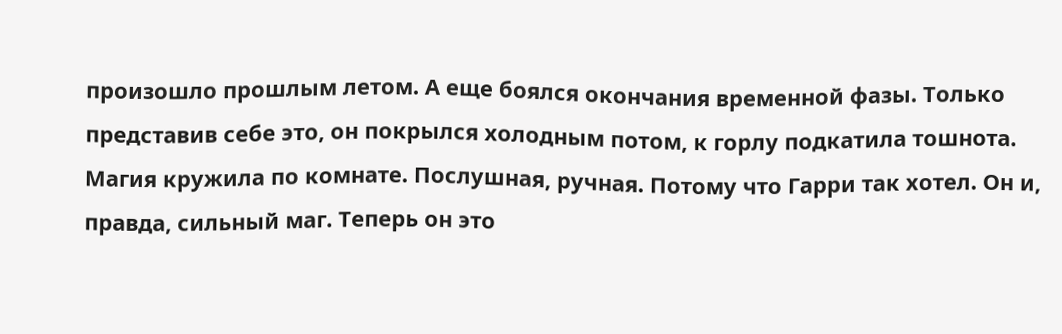произошло прошлым летом. А еще боялся окончания временной фазы. Только представив себе это, он покрылся холодным потом, к горлу подкатила тошнота.
Магия кружила по комнате. Послушная, ручная. Потому что Гарри так хотел. Он и, правда, сильный маг. Теперь он это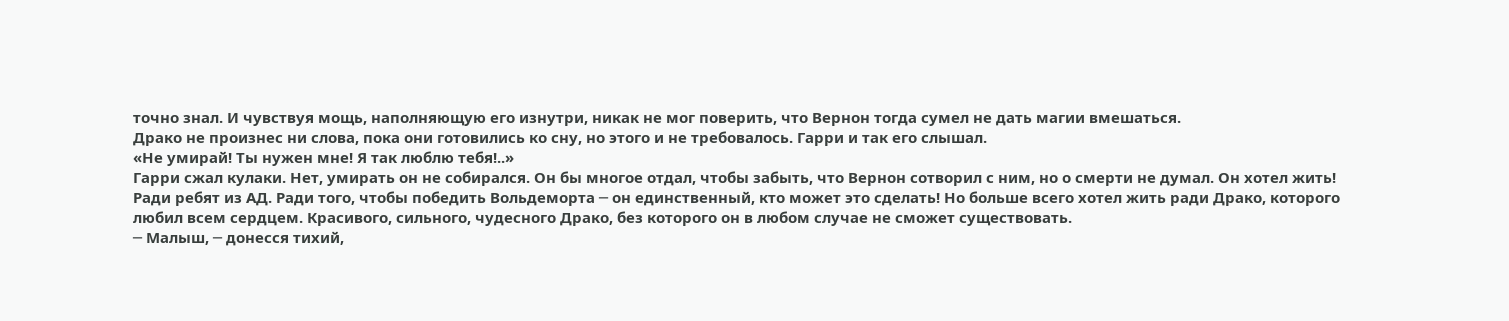точно знал. И чувствуя мощь, наполняющую его изнутри, никак не мог поверить, что Вернон тогда сумел не дать магии вмешаться.
Драко не произнес ни слова, пока они готовились ко сну, но этого и не требовалось. Гарри и так его слышал.
«Не умирай! Ты нужен мне! Я так люблю тебя!..»
Гарри сжал кулаки. Нет, умирать он не собирался. Он бы многое отдал, чтобы забыть, что Вернон сотворил с ним, но о смерти не думал. Он хотел жить!
Ради ребят из АД. Ради того, чтобы победить Вольдеморта ─ он единственный, кто может это сделать! Но больше всего хотел жить ради Драко, которого любил всем сердцем. Красивого, сильного, чудесного Драко, без которого он в любом случае не сможет существовать.
─ Малыш, ─ донесся тихий,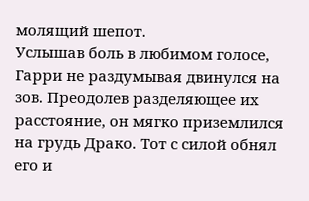молящий шепот.
Услышав боль в любимом голосе, Гарри не раздумывая двинулся на зов. Преодолев разделяющее их расстояние, он мягко приземлился на грудь Драко. Тот с силой обнял его и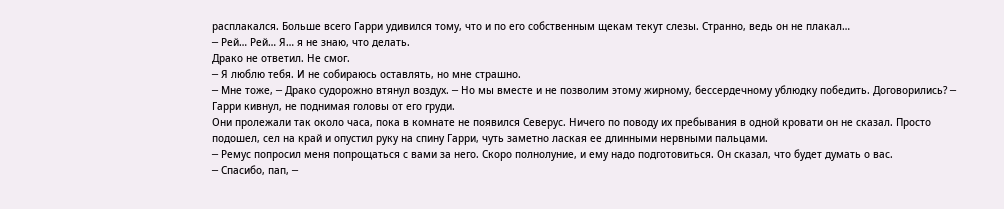расплакался. Больше всего Гарри удивился тому, что и по его собственным щекам текут слезы. Странно, ведь он не плакал…
─ Рей… Рей… Я… я не знаю, что делать.
Драко не ответил. Не смог.
─ Я люблю тебя. И не собираюсь оставлять, но мне страшно.
─ Мне тоже, ─ Драко судорожно втянул воздух. ─ Но мы вместе и не позволим этому жирному, бессердечному ублюдку победить. Договорились? ─ Гарри кивнул, не поднимая головы от его груди.
Они пролежали так около часа, пока в комнате не появился Северус. Ничего по поводу их пребывания в одной кровати он не сказал. Просто подошел, сел на край и опустил руку на спину Гарри, чуть заметно лаская ее длинными нервными пальцами.
─ Ремус попросил меня попрощаться с вами за него. Скоро полнолуние, и ему надо подготовиться. Он сказал, что будет думать о вас.
─ Спасибо, пап, ─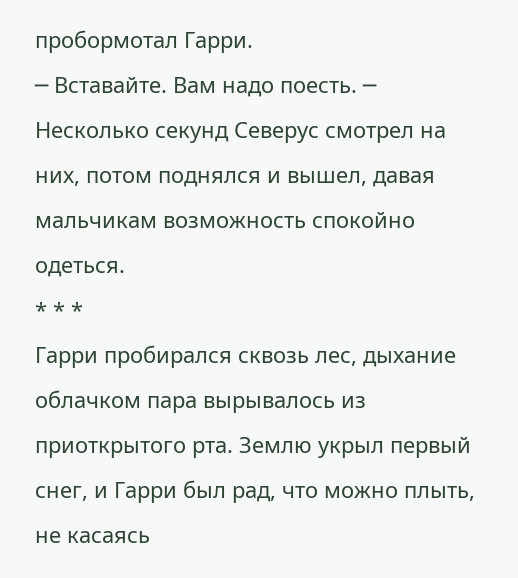пробормотал Гарри.
─ Вставайте. Вам надо поесть. ─ Несколько секунд Северус смотрел на них, потом поднялся и вышел, давая мальчикам возможность спокойно одеться.
* * *
Гарри пробирался сквозь лес, дыхание облачком пара вырывалось из приоткрытого рта. Землю укрыл первый снег, и Гарри был рад, что можно плыть, не касаясь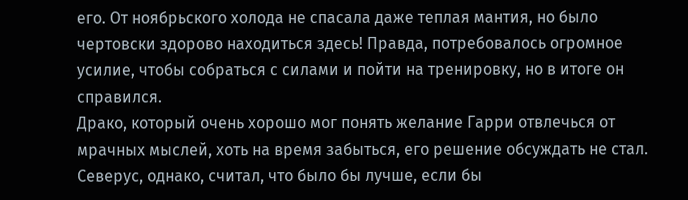его. От ноябрьского холода не спасала даже теплая мантия, но было чертовски здорово находиться здесь! Правда, потребовалось огромное усилие, чтобы собраться с силами и пойти на тренировку, но в итоге он справился.
Драко, который очень хорошо мог понять желание Гарри отвлечься от мрачных мыслей, хоть на время забыться, его решение обсуждать не стал. Северус, однако, считал, что было бы лучше, если бы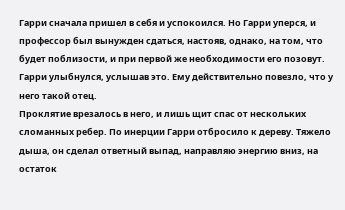Гарри сначала пришел в себя и успокоился. Но Гарри уперся, и профессор был вынужден сдаться, настояв, однако, на том, что будет поблизости, и при первой же необходимости его позовут. Гарри улыбнулся, услышав это. Ему действительно повезло, что у него такой отец.
Проклятие врезалось в него, и лишь щит спас от нескольких сломанных ребер. По инерции Гарри отбросило к дереву. Тяжело дыша, он сделал ответный выпад, направляю энергию вниз, на остаток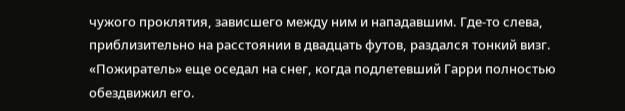чужого проклятия, зависшего между ним и нападавшим. Где-то слева, приблизительно на расстоянии в двадцать футов, раздался тонкий визг. «Пожиратель» еще оседал на снег, когда подлетевший Гарри полностью обездвижил его.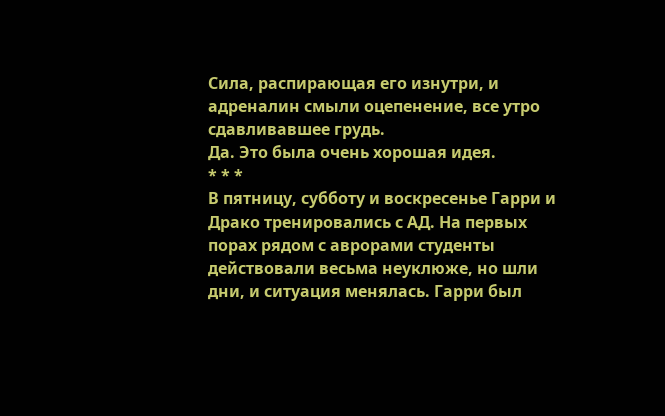Сила, распирающая его изнутри, и адреналин смыли оцепенение, все утро сдавливавшее грудь.
Да. Это была очень хорошая идея.
* * *
В пятницу, субботу и воскресенье Гарри и Драко тренировались с АД. На первых порах рядом с аврорами студенты действовали весьма неуклюже, но шли дни, и ситуация менялась. Гарри был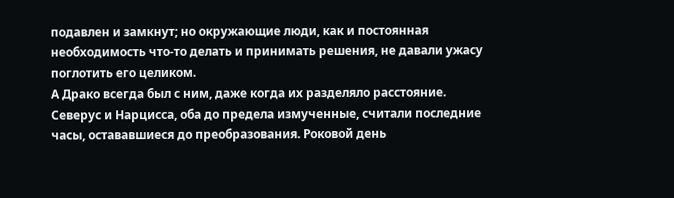подавлен и замкнут; но окружающие люди, как и постоянная необходимость что-то делать и принимать решения, не давали ужасу поглотить его целиком.
А Драко всегда был с ним, даже когда их разделяло расстояние.
Северус и Нарцисса, оба до предела измученные, считали последние часы, остававшиеся до преобразования. Роковой день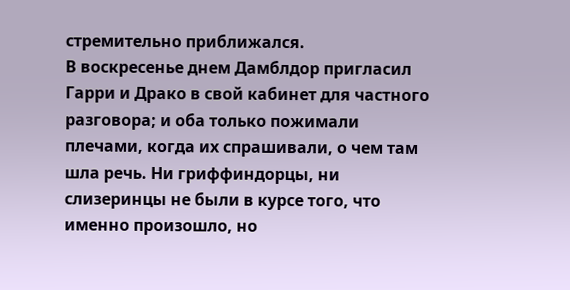стремительно приближался.
В воскресенье днем Дамблдор пригласил Гарри и Драко в свой кабинет для частного разговора; и оба только пожимали плечами, когда их спрашивали, о чем там шла речь. Ни гриффиндорцы, ни слизеринцы не были в курсе того, что именно произошло, но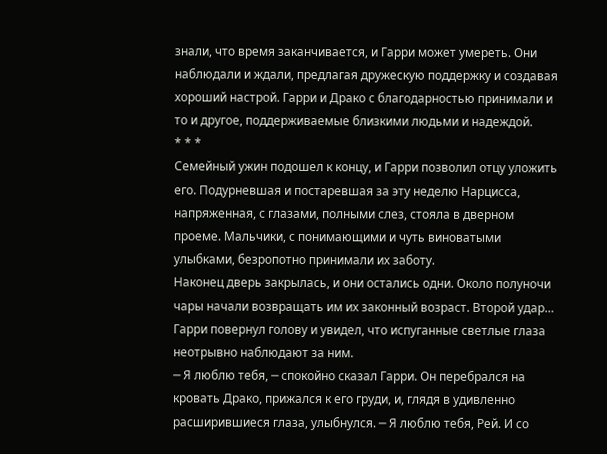знали, что время заканчивается, и Гарри может умереть. Они наблюдали и ждали, предлагая дружескую поддержку и создавая хороший настрой. Гарри и Драко с благодарностью принимали и то и другое, поддерживаемые близкими людьми и надеждой.
* * *
Семейный ужин подошел к концу, и Гарри позволил отцу уложить его. Подурневшая и постаревшая за эту неделю Нарцисса, напряженная, с глазами, полными слез, стояла в дверном проеме. Мальчики, с понимающими и чуть виноватыми улыбками, безропотно принимали их заботу.
Наконец дверь закрылась, и они остались одни. Около полуночи чары начали возвращать им их законный возраст. Второй удар… Гарри повернул голову и увидел, что испуганные светлые глаза неотрывно наблюдают за ним.
─ Я люблю тебя, ─ спокойно сказал Гарри. Он перебрался на кровать Драко, прижался к его груди, и, глядя в удивленно расширившиеся глаза, улыбнулся. ─ Я люблю тебя, Рей. И со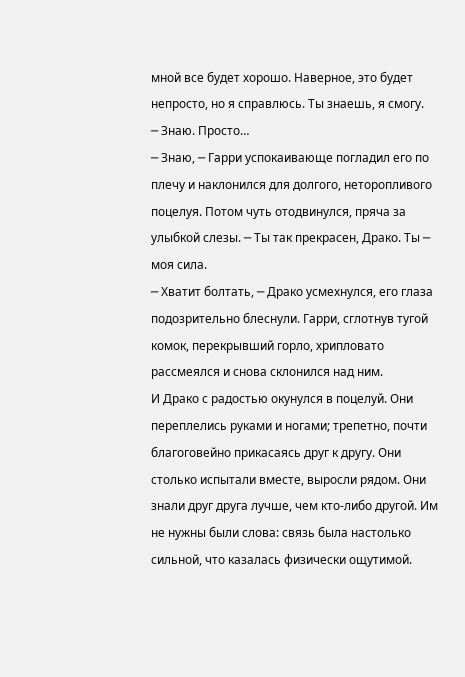мной все будет хорошо. Наверное, это будет непросто, но я справлюсь. Ты знаешь, я смогу.
─ Знаю. Просто…
─ Знаю, ─ Гарри успокаивающе погладил его по плечу и наклонился для долгого, неторопливого поцелуя. Потом чуть отодвинулся, пряча за улыбкой слезы. ─ Ты так прекрасен, Драко. Ты ─ моя сила.
─ Хватит болтать, ─ Драко усмехнулся, его глаза подозрительно блеснули. Гарри, сглотнув тугой комок, перекрывший горло, хрипловато рассмеялся и снова склонился над ним.
И Драко с радостью окунулся в поцелуй. Они переплелись руками и ногами; трепетно, почти благоговейно прикасаясь друг к другу. Они столько испытали вместе, выросли рядом. Они знали друг друга лучше, чем кто-либо другой. Им не нужны были слова: связь была настолько сильной, что казалась физически ощутимой.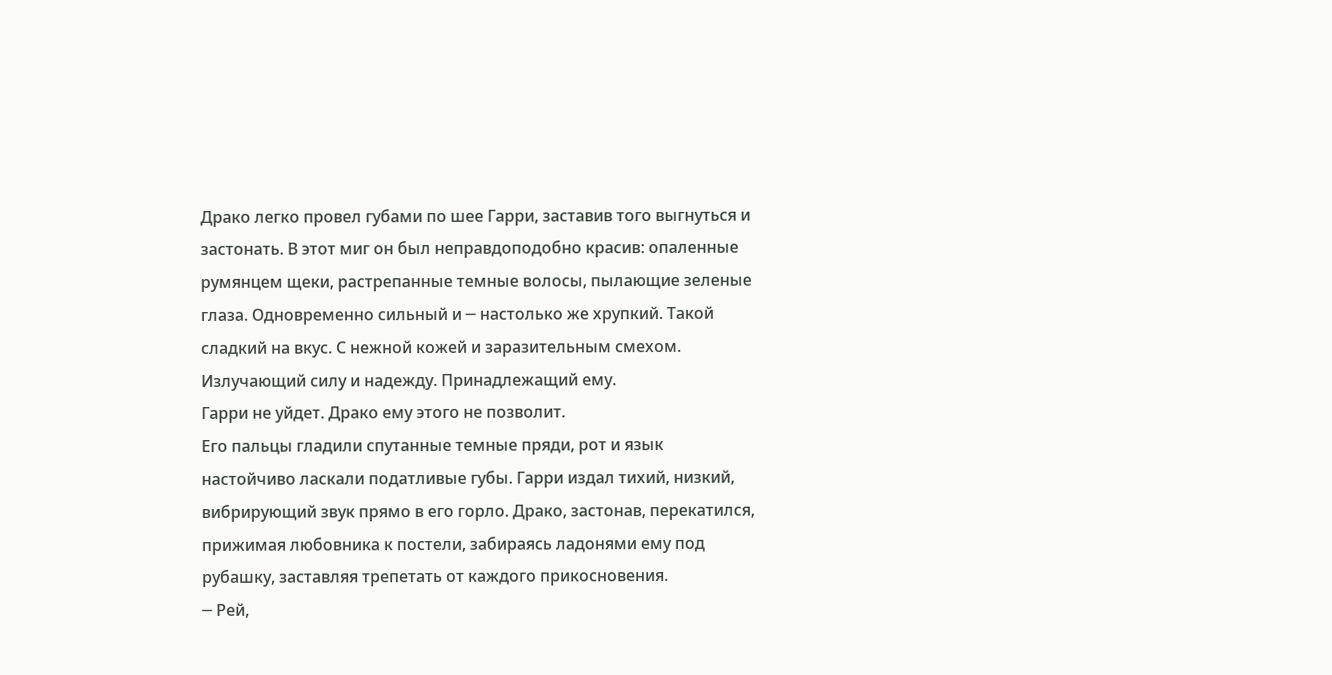Драко легко провел губами по шее Гарри, заставив того выгнуться и застонать. В этот миг он был неправдоподобно красив: опаленные румянцем щеки, растрепанные темные волосы, пылающие зеленые глаза. Одновременно сильный и ─ настолько же хрупкий. Такой сладкий на вкус. С нежной кожей и заразительным смехом. Излучающий силу и надежду. Принадлежащий ему.
Гарри не уйдет. Драко ему этого не позволит.
Его пальцы гладили спутанные темные пряди, рот и язык настойчиво ласкали податливые губы. Гарри издал тихий, низкий, вибрирующий звук прямо в его горло. Драко, застонав, перекатился, прижимая любовника к постели, забираясь ладонями ему под рубашку, заставляя трепетать от каждого прикосновения.
─ Рей,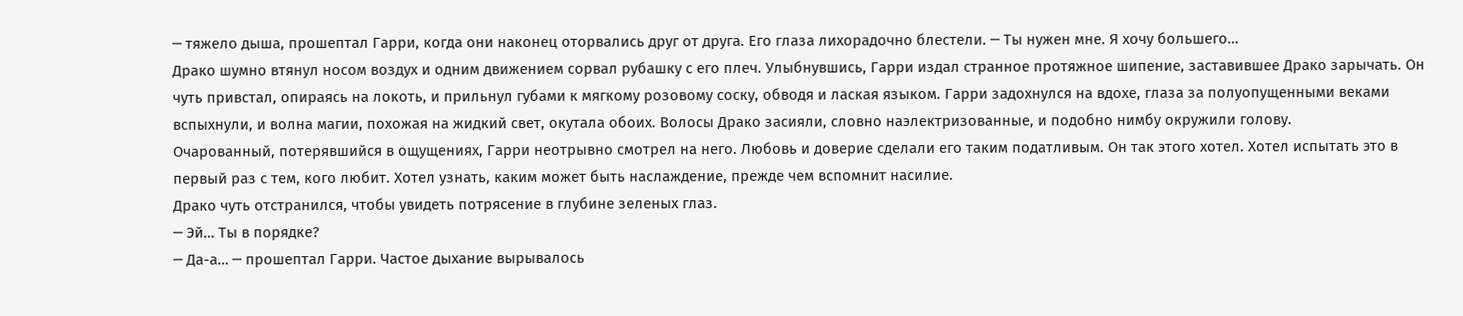─ тяжело дыша, прошептал Гарри, когда они наконец оторвались друг от друга. Его глаза лихорадочно блестели. ─ Ты нужен мне. Я хочу большего…
Драко шумно втянул носом воздух и одним движением сорвал рубашку с его плеч. Улыбнувшись, Гарри издал странное протяжное шипение, заставившее Драко зарычать. Он чуть привстал, опираясь на локоть, и прильнул губами к мягкому розовому соску, обводя и лаская языком. Гарри задохнулся на вдохе, глаза за полуопущенными веками вспыхнули, и волна магии, похожая на жидкий свет, окутала обоих. Волосы Драко засияли, словно наэлектризованные, и подобно нимбу окружили голову.
Очарованный, потерявшийся в ощущениях, Гарри неотрывно смотрел на него. Любовь и доверие сделали его таким податливым. Он так этого хотел. Хотел испытать это в первый раз с тем, кого любит. Хотел узнать, каким может быть наслаждение, прежде чем вспомнит насилие.
Драко чуть отстранился, чтобы увидеть потрясение в глубине зеленых глаз.
─ Эй… Ты в порядке?
─ Да-а… ─ прошептал Гарри. Частое дыхание вырывалось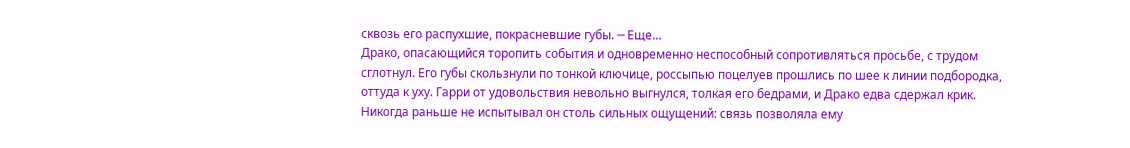сквозь его распухшие, покрасневшие губы. ─ Еще…
Драко, опасающийся торопить события и одновременно неспособный сопротивляться просьбе, с трудом сглотнул. Его губы скользнули по тонкой ключице, россыпью поцелуев прошлись по шее к линии подбородка, оттуда к уху. Гарри от удовольствия невольно выгнулся, толкая его бедрами, и Драко едва сдержал крик. Никогда раньше не испытывал он столь сильных ощущений: связь позволяла ему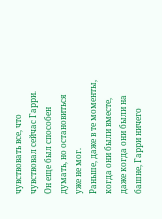чувствовать все, что чувствовал сейчас Гарри. Он еще был способен думать, но остановиться уже не мог.
Раньше, даже в те моменты, когда они были вместе, даже когда они были на башне, Гарри ничего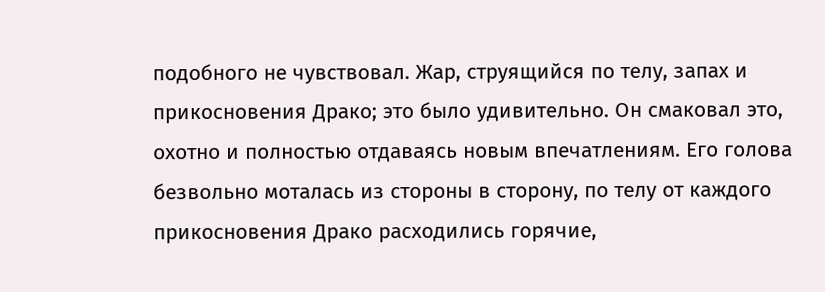подобного не чувствовал. Жар, струящийся по телу, запах и прикосновения Драко; это было удивительно. Он смаковал это, охотно и полностью отдаваясь новым впечатлениям. Его голова безвольно моталась из стороны в сторону, по телу от каждого прикосновения Драко расходились горячие,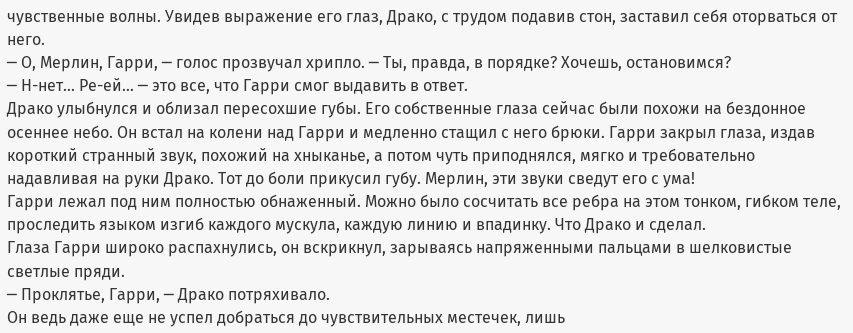чувственные волны. Увидев выражение его глаз, Драко, с трудом подавив стон, заставил себя оторваться от него.
─ О, Мерлин, Гарри, ─ голос прозвучал хрипло. ─ Ты, правда, в порядке? Хочешь, остановимся?
─ Н-нет… Ре-ей… ─ это все, что Гарри смог выдавить в ответ.
Драко улыбнулся и облизал пересохшие губы. Его собственные глаза сейчас были похожи на бездонное осеннее небо. Он встал на колени над Гарри и медленно стащил с него брюки. Гарри закрыл глаза, издав короткий странный звук, похожий на хныканье, а потом чуть приподнялся, мягко и требовательно надавливая на руки Драко. Тот до боли прикусил губу. Мерлин, эти звуки сведут его с ума!
Гарри лежал под ним полностью обнаженный. Можно было сосчитать все ребра на этом тонком, гибком теле, проследить языком изгиб каждого мускула, каждую линию и впадинку. Что Драко и сделал.
Глаза Гарри широко распахнулись, он вскрикнул, зарываясь напряженными пальцами в шелковистые светлые пряди.
─ Проклятье, Гарри, ─ Драко потряхивало.
Он ведь даже еще не успел добраться до чувствительных местечек, лишь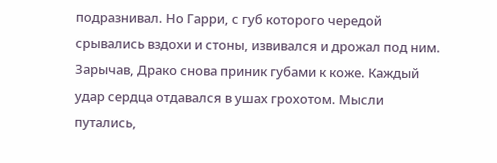подразнивал. Но Гарри, с губ которого чередой срывались вздохи и стоны, извивался и дрожал под ним. Зарычав, Драко снова приник губами к коже. Каждый удар сердца отдавался в ушах грохотом. Мысли путались,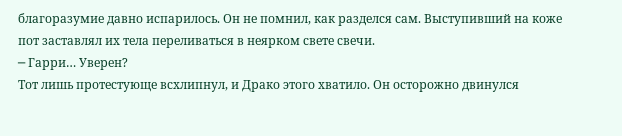благоразумие давно испарилось. Он не помнил, как разделся сам. Выступивший на коже пот заставлял их тела переливаться в неярком свете свечи.
─ Гарри… Уверен?
Тот лишь протестующе всхлипнул, и Драко этого хватило. Он осторожно двинулся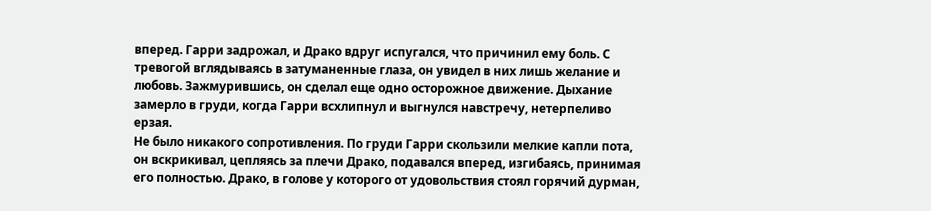вперед. Гарри задрожал, и Драко вдруг испугался, что причинил ему боль. С тревогой вглядываясь в затуманенные глаза, он увидел в них лишь желание и любовь. Зажмурившись, он сделал еще одно осторожное движение. Дыхание замерло в груди, когда Гарри всхлипнул и выгнулся навстречу, нетерпеливо ерзая.
Не было никакого сопротивления. По груди Гарри скользили мелкие капли пота, он вскрикивал, цепляясь за плечи Драко, подавался вперед, изгибаясь, принимая его полностью. Драко, в голове у которого от удовольствия стоял горячий дурман,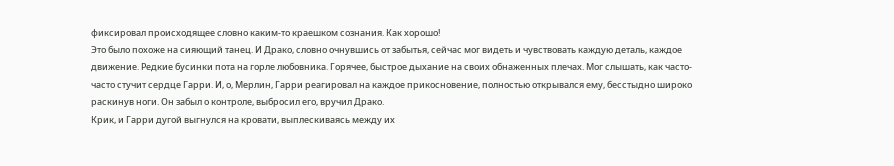фиксировал происходящее словно каким-то краешком сознания. Как хорошо!
Это было похоже на сияющий танец. И Драко, словно очнувшись от забытья, сейчас мог видеть и чувствовать каждую деталь, каждое движение. Редкие бусинки пота на горле любовника. Горячее, быстрое дыхание на своих обнаженных плечах. Мог слышать, как часто-часто стучит сердце Гарри. И, о, Мерлин, Гарри реагировал на каждое прикосновение, полностью открывался ему, бесстыдно широко раскинув ноги. Он забыл о контроле, выбросил его, вручил Драко.
Крик, и Гарри дугой выгнулся на кровати, выплескиваясь между их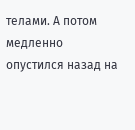телами. А потом медленно опустился назад на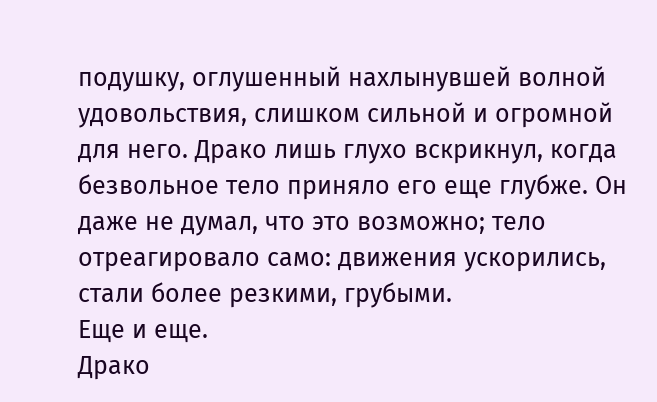подушку, оглушенный нахлынувшей волной удовольствия, слишком сильной и огромной для него. Драко лишь глухо вскрикнул, когда безвольное тело приняло его еще глубже. Он даже не думал, что это возможно; тело отреагировало само: движения ускорились, стали более резкими, грубыми.
Еще и еще.
Драко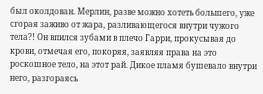был околдован. Мерлин, разве можно хотеть большего, уже сгорая заживо от жара, разливающегося внутри чужого тела?! Он впился зубами в плечо Гарри, прокусывая до крови, отмечая его, покоряя, заявляя права на это роскошное тело, на этот рай. Дикое пламя бушевало внутри него, разгораясь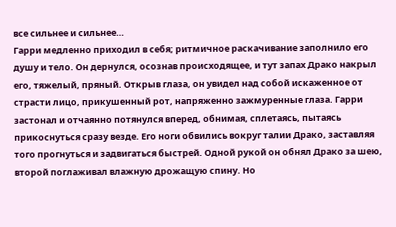все сильнее и сильнее…
Гарри медленно приходил в себя; ритмичное раскачивание заполнило его душу и тело. Он дернулся, осознав происходящее, и тут запах Драко накрыл его, тяжелый, пряный. Открыв глаза, он увидел над собой искаженное от страсти лицо, прикушенный рот, напряженно зажмуренные глаза. Гарри застонал и отчаянно потянулся вперед, обнимая, сплетаясь, пытаясь прикоснуться сразу везде. Его ноги обвились вокруг талии Драко, заставляя того прогнуться и задвигаться быстрей. Одной рукой он обнял Драко за шею, второй поглаживал влажную дрожащую спину. Но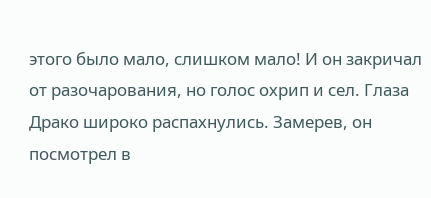этого было мало, слишком мало! И он закричал от разочарования, но голос охрип и сел. Глаза Драко широко распахнулись. Замерев, он посмотрел в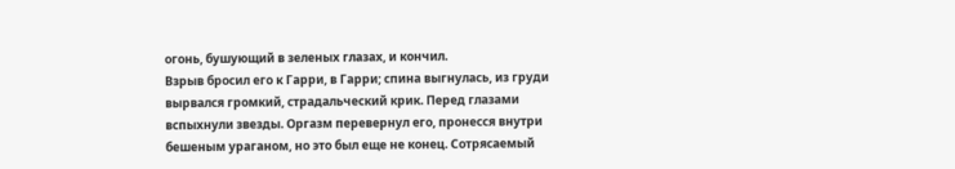огонь, бушующий в зеленых глазах, и кончил.
Взрыв бросил его к Гарри, в Гарри; спина выгнулась, из груди вырвался громкий, страдальческий крик. Перед глазами вспыхнули звезды. Оргазм перевернул его, пронесся внутри бешеным ураганом, но это был еще не конец. Сотрясаемый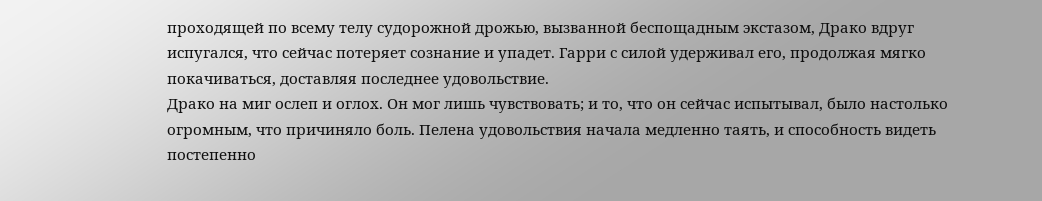проходящей по всему телу судорожной дрожью, вызванной беспощадным экстазом, Драко вдруг испугался, что сейчас потеряет сознание и упадет. Гарри с силой удерживал его, продолжая мягко покачиваться, доставляя последнее удовольствие.
Драко на миг ослеп и оглох. Он мог лишь чувствовать; и то, что он сейчас испытывал, было настолько огромным, что причиняло боль. Пелена удовольствия начала медленно таять, и способность видеть постепенно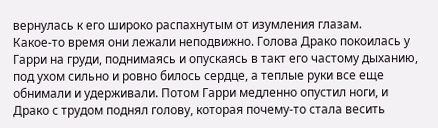вернулась к его широко распахнутым от изумления глазам.
Какое-то время они лежали неподвижно. Голова Драко покоилась у Гарри на груди, поднимаясь и опускаясь в такт его частому дыханию, под ухом сильно и ровно билось сердце, а теплые руки все еще обнимали и удерживали. Потом Гарри медленно опустил ноги, и Драко с трудом поднял голову, которая почему-то стала весить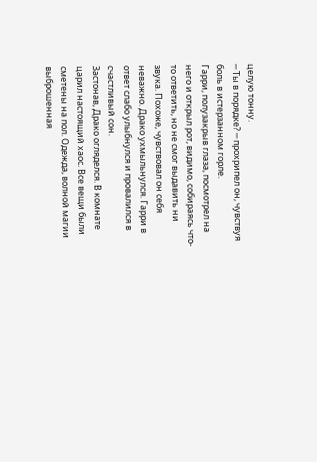целую тонну.
─ Ты в порядке? ─ прохрипел он, чувствуя боль в истерзанном горле.
Гарри, полузакрыв глаза, посмотрел на него и открыл рот, видимо, собираясь что-то ответить, но не смог выдавить ни звука. Похоже, чувствовал он себя неважно. Драко ухмыльнулся. Гарри в ответ слабо улыбнулся и провалился в счастливый сон.
Застонав, Драко огляделся. В комнате царил настоящий хаос. Все вещи были сметены на пол. Одежда, волной магии выброшенная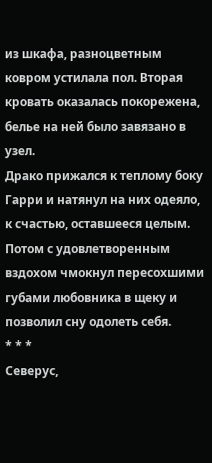из шкафа, разноцветным ковром устилала пол. Вторая кровать оказалась покорежена, белье на ней было завязано в узел.
Драко прижался к теплому боку Гарри и натянул на них одеяло, к счастью, оставшееся целым. Потом с удовлетворенным вздохом чмокнул пересохшими губами любовника в щеку и позволил сну одолеть себя.
* * *
Северус,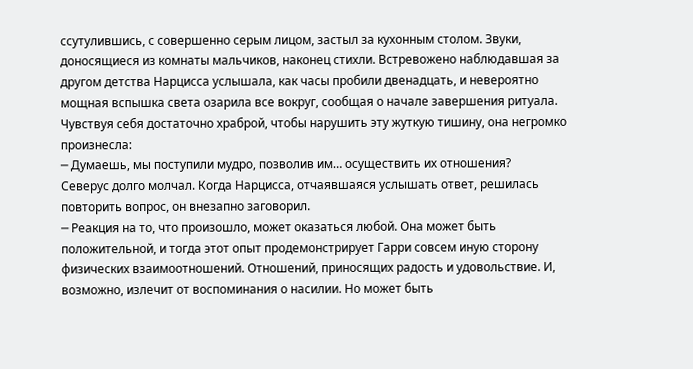ссутулившись, с совершенно серым лицом, застыл за кухонным столом. Звуки, доносящиеся из комнаты мальчиков, наконец стихли. Встревожено наблюдавшая за другом детства Нарцисса услышала, как часы пробили двенадцать, и невероятно мощная вспышка света озарила все вокруг, сообщая о начале завершения ритуала. Чувствуя себя достаточно храброй, чтобы нарушить эту жуткую тишину, она негромко произнесла:
─ Думаешь, мы поступили мудро, позволив им… осуществить их отношения?
Северус долго молчал. Когда Нарцисса, отчаявшаяся услышать ответ, решилась повторить вопрос, он внезапно заговорил.
─ Реакция на то, что произошло, может оказаться любой. Она может быть положительной, и тогда этот опыт продемонстрирует Гарри совсем иную сторону физических взаимоотношений. Отношений, приносящих радость и удовольствие. И, возможно, излечит от воспоминания о насилии. Но может быть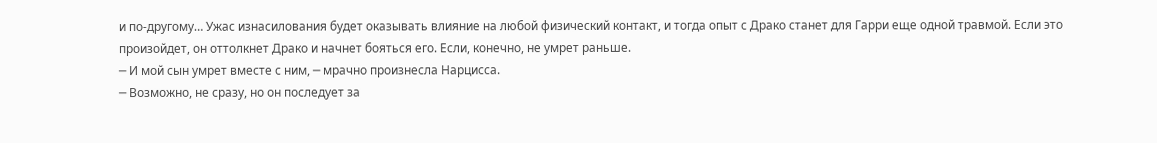и по-другому… Ужас изнасилования будет оказывать влияние на любой физический контакт, и тогда опыт с Драко станет для Гарри еще одной травмой. Если это произойдет, он оттолкнет Драко и начнет бояться его. Если, конечно, не умрет раньше.
─ И мой сын умрет вместе с ним, ─ мрачно произнесла Нарцисса.
─ Возможно, не сразу, но он последует за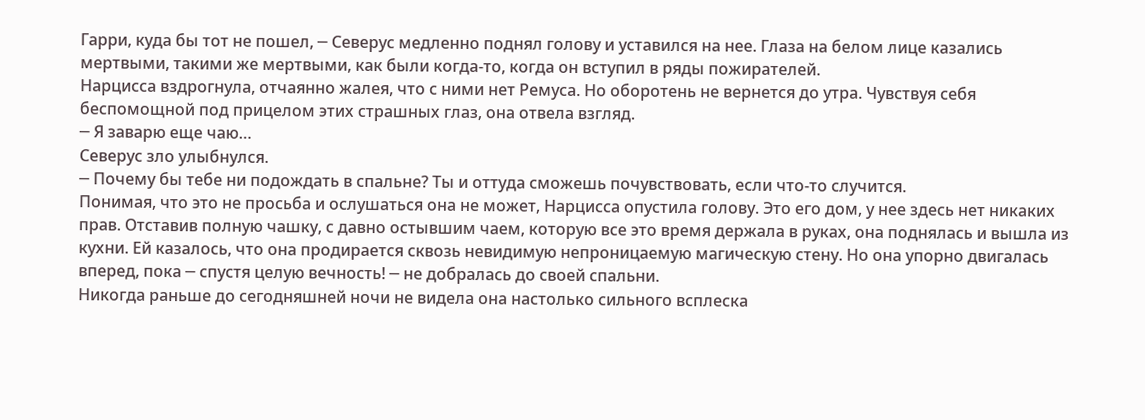Гарри, куда бы тот не пошел, ─ Северус медленно поднял голову и уставился на нее. Глаза на белом лице казались мертвыми, такими же мертвыми, как были когда-то, когда он вступил в ряды пожирателей.
Нарцисса вздрогнула, отчаянно жалея, что с ними нет Ремуса. Но оборотень не вернется до утра. Чувствуя себя беспомощной под прицелом этих страшных глаз, она отвела взгляд.
─ Я заварю еще чаю…
Северус зло улыбнулся.
─ Почему бы тебе ни подождать в спальне? Ты и оттуда сможешь почувствовать, если что-то случится.
Понимая, что это не просьба и ослушаться она не может, Нарцисса опустила голову. Это его дом, у нее здесь нет никаких прав. Отставив полную чашку, с давно остывшим чаем, которую все это время держала в руках, она поднялась и вышла из кухни. Ей казалось, что она продирается сквозь невидимую непроницаемую магическую стену. Но она упорно двигалась вперед, пока ─ спустя целую вечность! ─ не добралась до своей спальни.
Никогда раньше до сегодняшней ночи не видела она настолько сильного всплеска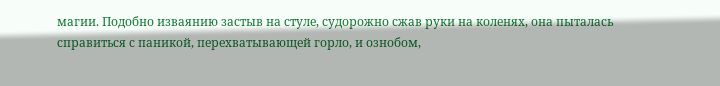магии. Подобно изваянию застыв на стуле, судорожно сжав руки на коленях, она пыталась справиться с паникой, перехватывающей горло, и ознобом,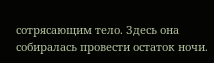сотрясающим тело. Здесь она собиралась провести остаток ночи.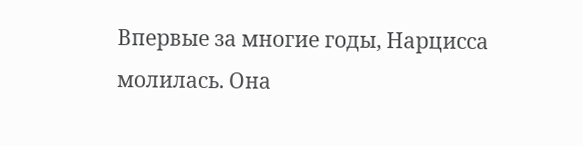Впервые за многие годы, Нарцисса молилась. Она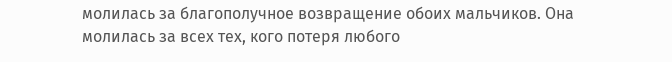молилась за благополучное возвращение обоих мальчиков. Она молилась за всех тех, кого потеря любого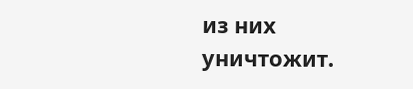из них уничтожит.